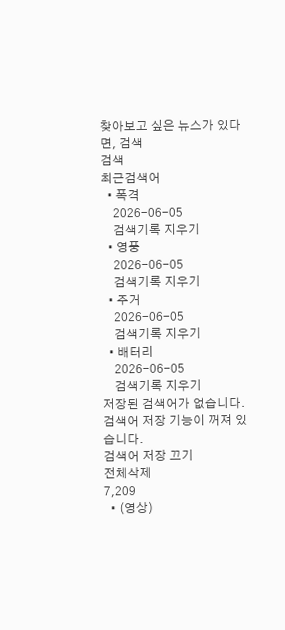찾아보고 싶은 뉴스가 있다면, 검색
검색
최근검색어
  • 폭격
    2026-06-05
    검색기록 지우기
  • 영풍
    2026-06-05
    검색기록 지우기
  • 주거
    2026-06-05
    검색기록 지우기
  • 배터리
    2026-06-05
    검색기록 지우기
저장된 검색어가 없습니다.
검색어 저장 기능이 꺼져 있습니다.
검색어 저장 끄기
전체삭제
7,209
  • (영상)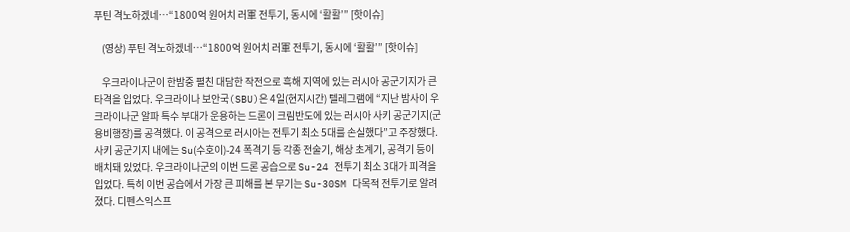푸틴 격노하겠네…“1800억 원어치 러軍 전투기, 동시에 ‘활활’” [핫이슈]

    (영상) 푸틴 격노하겠네…“1800억 원어치 러軍 전투기, 동시에 ‘활활’” [핫이슈]

    우크라이나군이 한밤중 펼친 대담한 작전으로 흑해 지역에 있는 러시아 공군기지가 큰 타격을 입었다. 우크라이나 보안국(SBU)은 4일(현지시간) 텔레그램에 “지난 밤사이 우크라이나군 알파 특수 부대가 운용하는 드론이 크림반도에 있는 러시아 사키 공군기지(군용비행장)를 공격했다. 이 공격으로 러시아는 전투기 최소 5대를 손실했다”고 주장했다. 사키 공군기지 내에는 Su(수호이)-24 폭격기 등 각종 전술기, 해상 초계기, 공격기 등이 배치돼 있었다. 우크라이나군의 이번 드론 공습으로 Su-24 전투기 최소 3대가 피격을 입었다. 특히 이번 공습에서 가장 큰 피해를 본 무기는 Su-30SM 다목적 전투기로 알려졌다. 디펜스익스프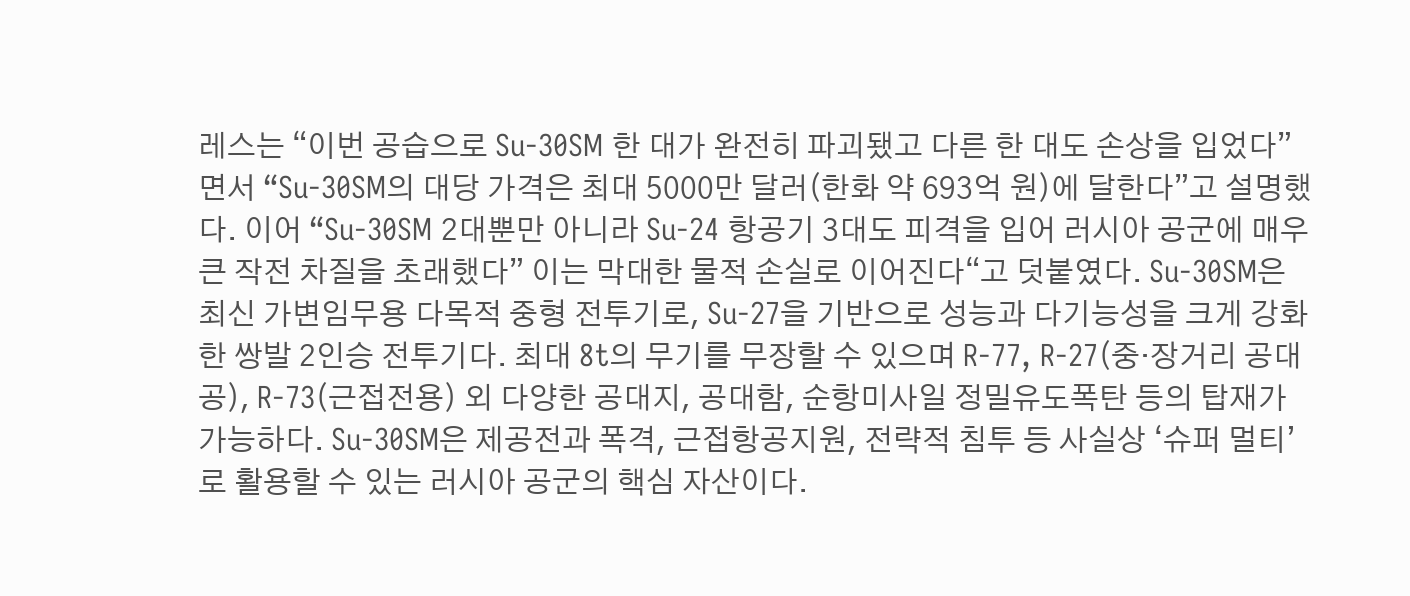레스는 “이번 공습으로 Su-30SM 한 대가 완전히 파괴됐고 다른 한 대도 손상을 입었다”면서 “Su-30SM의 대당 가격은 최대 5000만 달러(한화 약 693억 원)에 달한다”고 설명했다. 이어 “Su-30SM 2대뿐만 아니라 Su-24 항공기 3대도 피격을 입어 러시아 공군에 매우 큰 작전 차질을 초래했다” 이는 막대한 물적 손실로 이어진다“고 덧붙였다. Su-30SM은 최신 가변임무용 다목적 중형 전투기로, Su-27을 기반으로 성능과 다기능성을 크게 강화한 쌍발 2인승 전투기다. 최대 8t의 무기를 무장할 수 있으며 R-77, R-27(중·장거리 공대공), R-73(근접전용) 외 다양한 공대지, 공대함, 순항미사일 정밀유도폭탄 등의 탑재가 가능하다. Su-30SM은 제공전과 폭격, 근접항공지원, 전략적 침투 등 사실상 ‘슈퍼 멀티’로 활용할 수 있는 러시아 공군의 핵심 자산이다.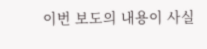이번 보도의 내용이 사실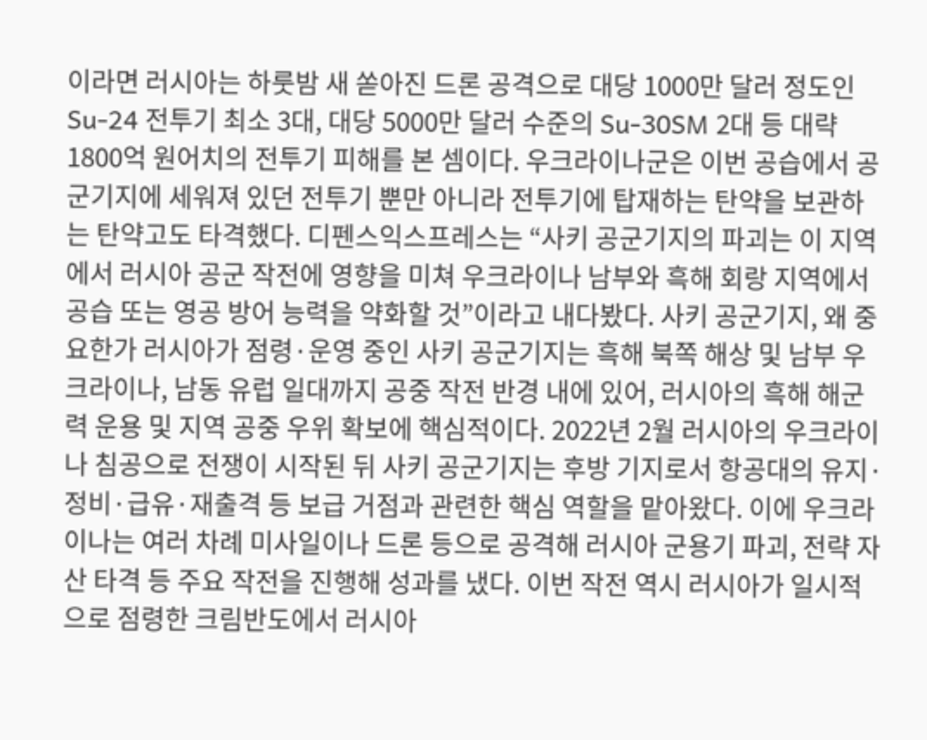이라면 러시아는 하룻밤 새 쏟아진 드론 공격으로 대당 1000만 달러 정도인 Su-24 전투기 최소 3대, 대당 5000만 달러 수준의 Su-30SM 2대 등 대략 1800억 원어치의 전투기 피해를 본 셈이다. 우크라이나군은 이번 공습에서 공군기지에 세워져 있던 전투기 뿐만 아니라 전투기에 탑재하는 탄약을 보관하는 탄약고도 타격했다. 디펜스익스프레스는 “사키 공군기지의 파괴는 이 지역에서 러시아 공군 작전에 영향을 미쳐 우크라이나 남부와 흑해 회랑 지역에서 공습 또는 영공 방어 능력을 약화할 것”이라고 내다봤다. 사키 공군기지, 왜 중요한가 러시아가 점령·운영 중인 사키 공군기지는 흑해 북쪽 해상 및 남부 우크라이나, 남동 유럽 일대까지 공중 작전 반경 내에 있어, 러시아의 흑해 해군력 운용 및 지역 공중 우위 확보에 핵심적이다. 2022년 2월 러시아의 우크라이나 침공으로 전쟁이 시작된 뒤 사키 공군기지는 후방 기지로서 항공대의 유지·정비·급유·재출격 등 보급 거점과 관련한 핵심 역할을 맡아왔다. 이에 우크라이나는 여러 차례 미사일이나 드론 등으로 공격해 러시아 군용기 파괴, 전략 자산 타격 등 주요 작전을 진행해 성과를 냈다. 이번 작전 역시 러시아가 일시적으로 점령한 크림반도에서 러시아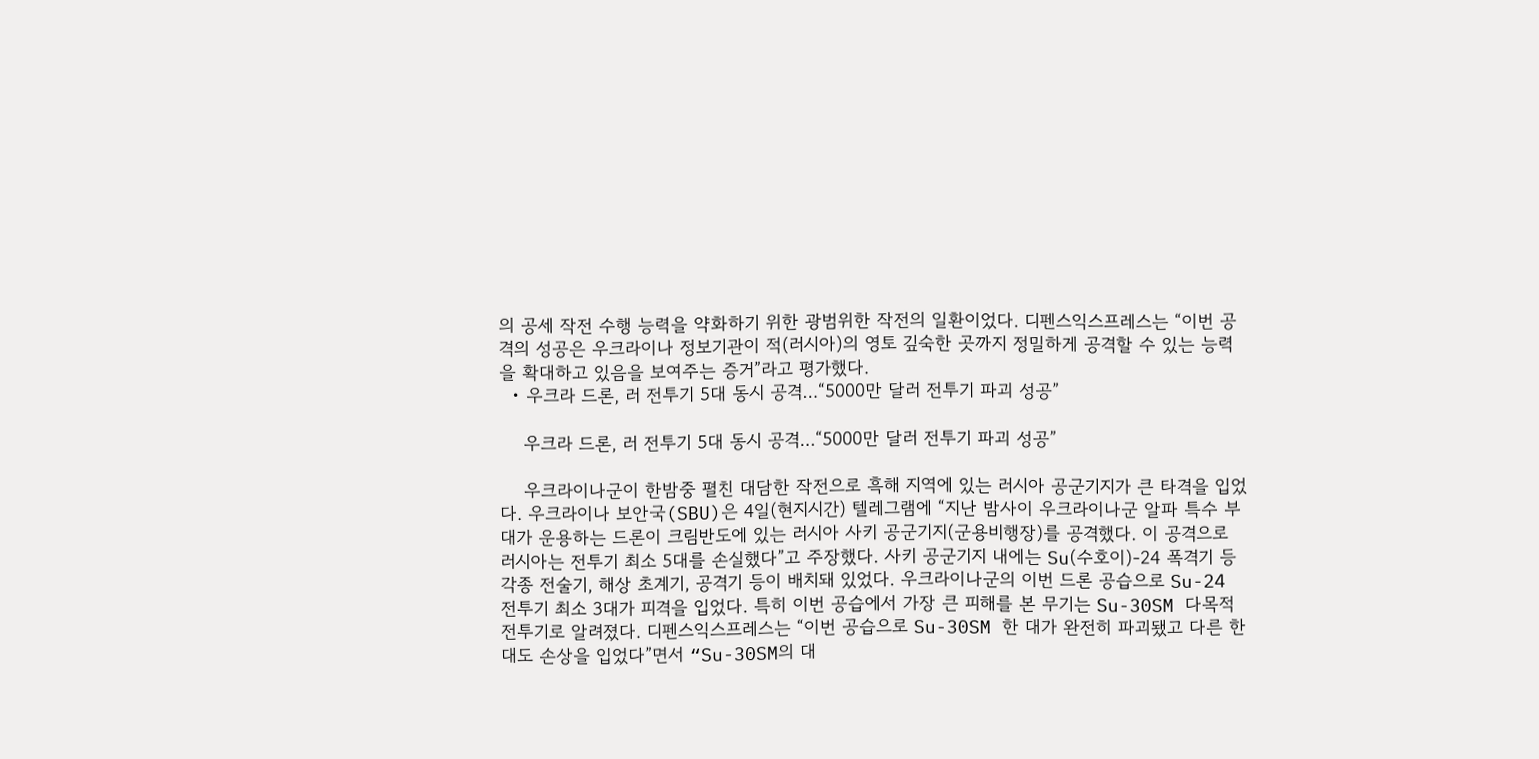의 공세 작전 수행 능력을 약화하기 위한 광범위한 작전의 일환이었다. 디펜스익스프레스는 “이번 공격의 성공은 우크라이나 정보기관이 적(러시아)의 영토 깊숙한 곳까지 정밀하게 공격할 수 있는 능력을 확대하고 있음을 보여주는 증거”라고 평가했다.
  • 우크라 드론, 러 전투기 5대 동시 공격…“5000만 달러 전투기 파괴 성공”

    우크라 드론, 러 전투기 5대 동시 공격…“5000만 달러 전투기 파괴 성공”

    우크라이나군이 한밤중 펼친 대담한 작전으로 흑해 지역에 있는 러시아 공군기지가 큰 타격을 입었다. 우크라이나 보안국(SBU)은 4일(현지시간) 텔레그램에 “지난 밤사이 우크라이나군 알파 특수 부대가 운용하는 드론이 크림반도에 있는 러시아 사키 공군기지(군용비행장)를 공격했다. 이 공격으로 러시아는 전투기 최소 5대를 손실했다”고 주장했다. 사키 공군기지 내에는 Su(수호이)-24 폭격기 등 각종 전술기, 해상 초계기, 공격기 등이 배치돼 있었다. 우크라이나군의 이번 드론 공습으로 Su-24 전투기 최소 3대가 피격을 입었다. 특히 이번 공습에서 가장 큰 피해를 본 무기는 Su-30SM 다목적 전투기로 알려졌다. 디펜스익스프레스는 “이번 공습으로 Su-30SM 한 대가 완전히 파괴됐고 다른 한 대도 손상을 입었다”면서 “Su-30SM의 대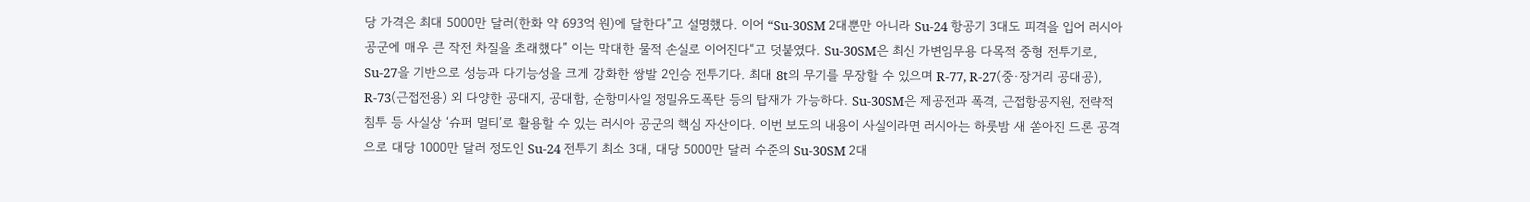당 가격은 최대 5000만 달러(한화 약 693억 원)에 달한다”고 설명했다. 이어 “Su-30SM 2대뿐만 아니라 Su-24 항공기 3대도 피격을 입어 러시아 공군에 매우 큰 작전 차질을 초래했다” 이는 막대한 물적 손실로 이어진다“고 덧붙였다. Su-30SM은 최신 가변임무용 다목적 중형 전투기로, Su-27을 기반으로 성능과 다기능성을 크게 강화한 쌍발 2인승 전투기다. 최대 8t의 무기를 무장할 수 있으며 R-77, R-27(중·장거리 공대공), R-73(근접전용) 외 다양한 공대지, 공대함, 순항미사일 정밀유도폭탄 등의 탑재가 가능하다. Su-30SM은 제공전과 폭격, 근접항공지원, 전략적 침투 등 사실상 ‘슈퍼 멀티’로 활용할 수 있는 러시아 공군의 핵심 자산이다. 이번 보도의 내용이 사실이라면 러시아는 하룻밤 새 쏟아진 드론 공격으로 대당 1000만 달러 정도인 Su-24 전투기 최소 3대, 대당 5000만 달러 수준의 Su-30SM 2대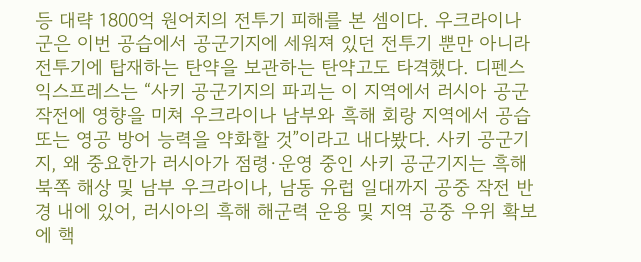등 대략 1800억 원어치의 전투기 피해를 본 셈이다. 우크라이나군은 이번 공습에서 공군기지에 세워져 있던 전투기 뿐만 아니라 전투기에 탑재하는 탄약을 보관하는 탄약고도 타격했다. 디펜스익스프레스는 “사키 공군기지의 파괴는 이 지역에서 러시아 공군 작전에 영향을 미쳐 우크라이나 남부와 흑해 회랑 지역에서 공습 또는 영공 방어 능력을 약화할 것”이라고 내다봤다. 사키 공군기지, 왜 중요한가 러시아가 점령·운영 중인 사키 공군기지는 흑해 북쪽 해상 및 남부 우크라이나, 남동 유럽 일대까지 공중 작전 반경 내에 있어, 러시아의 흑해 해군력 운용 및 지역 공중 우위 확보에 핵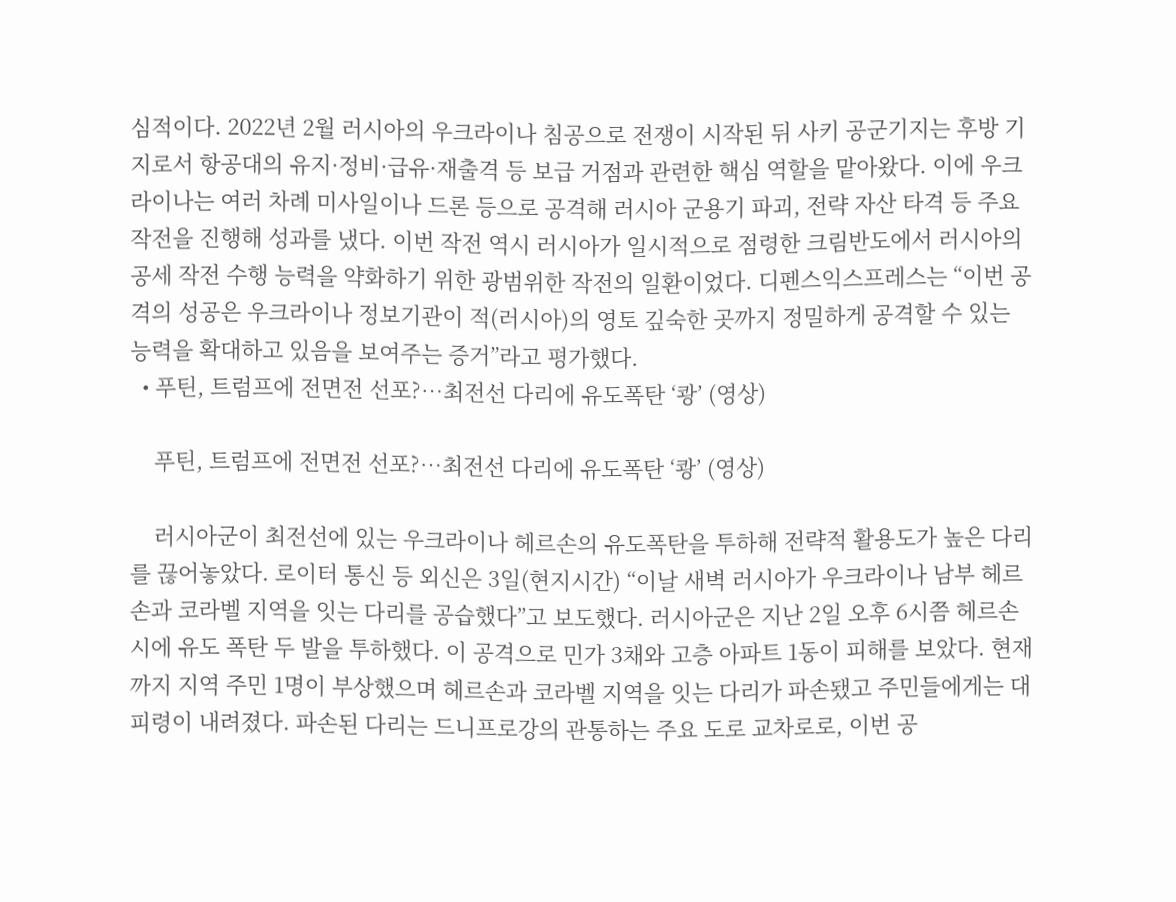심적이다. 2022년 2월 러시아의 우크라이나 침공으로 전쟁이 시작된 뒤 사키 공군기지는 후방 기지로서 항공대의 유지·정비·급유·재출격 등 보급 거점과 관련한 핵심 역할을 맡아왔다. 이에 우크라이나는 여러 차례 미사일이나 드론 등으로 공격해 러시아 군용기 파괴, 전략 자산 타격 등 주요 작전을 진행해 성과를 냈다. 이번 작전 역시 러시아가 일시적으로 점령한 크림반도에서 러시아의 공세 작전 수행 능력을 약화하기 위한 광범위한 작전의 일환이었다. 디펜스익스프레스는 “이번 공격의 성공은 우크라이나 정보기관이 적(러시아)의 영토 깊숙한 곳까지 정밀하게 공격할 수 있는 능력을 확대하고 있음을 보여주는 증거”라고 평가했다.
  • 푸틴, 트럼프에 전면전 선포?…최전선 다리에 유도폭탄 ‘쾅’ (영상)

    푸틴, 트럼프에 전면전 선포?…최전선 다리에 유도폭탄 ‘쾅’ (영상)

    러시아군이 최전선에 있는 우크라이나 헤르손의 유도폭탄을 투하해 전략적 활용도가 높은 다리를 끊어놓았다. 로이터 통신 등 외신은 3일(현지시간) “이날 새벽 러시아가 우크라이나 남부 헤르손과 코라벨 지역을 잇는 다리를 공습했다”고 보도했다. 러시아군은 지난 2일 오후 6시쯤 헤르손시에 유도 폭탄 두 발을 투하했다. 이 공격으로 민가 3채와 고층 아파트 1동이 피해를 보았다. 현재까지 지역 주민 1명이 부상했으며 헤르손과 코라벨 지역을 잇는 다리가 파손됐고 주민들에게는 대피령이 내려졌다. 파손된 다리는 드니프로강의 관통하는 주요 도로 교차로로, 이번 공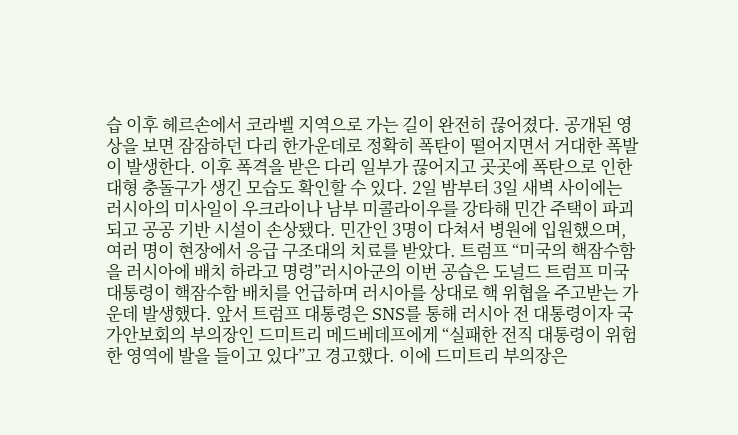습 이후 헤르손에서 코라벨 지역으로 가는 길이 완전히 끊어졌다. 공개된 영상을 보면 잠잠하던 다리 한가운데로 정확히 폭탄이 떨어지면서 거대한 폭발이 발생한다. 이후 폭격을 받은 다리 일부가 끊어지고 곳곳에 폭탄으로 인한 대형 충돌구가 생긴 모습도 확인할 수 있다. 2일 밤부터 3일 새벽 사이에는 러시아의 미사일이 우크라이나 남부 미콜라이우를 강타해 민간 주택이 파괴되고 공공 기반 시설이 손상됐다. 민간인 3명이 다쳐서 병원에 입원했으며, 여러 명이 현장에서 응급 구조대의 치료를 받았다. 트럼프 “미국의 핵잠수함을 러시아에 배치 하라고 명령”러시아군의 이번 공습은 도널드 트럼프 미국 대통령이 핵잠수함 배치를 언급하며 러시아를 상대로 핵 위협을 주고받는 가운데 발생했다. 앞서 트럼프 대통령은 SNS를 통해 러시아 전 대통령이자 국가안보회의 부의장인 드미트리 메드베데프에게 “실패한 전직 대통령이 위험한 영역에 발을 들이고 있다”고 경고했다. 이에 드미트리 부의장은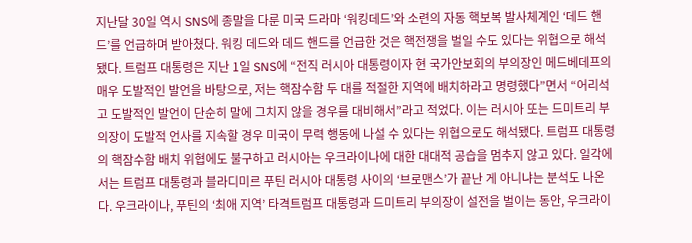지난달 30일 역시 SNS에 종말을 다룬 미국 드라마 ‘워킹데드’와 소련의 자동 핵보복 발사체계인 ‘데드 핸드’를 언급하며 받아쳤다. 워킹 데드와 데드 핸드를 언급한 것은 핵전쟁을 벌일 수도 있다는 위협으로 해석됐다. 트럼프 대통령은 지난 1일 SNS에 “전직 러시아 대통령이자 현 국가안보회의 부의장인 메드베데프의 매우 도발적인 발언을 바탕으로, 저는 핵잠수함 두 대를 적절한 지역에 배치하라고 명령했다”면서 “어리석고 도발적인 발언이 단순히 말에 그치지 않을 경우를 대비해서”라고 적었다. 이는 러시아 또는 드미트리 부의장이 도발적 언사를 지속할 경우 미국이 무력 행동에 나설 수 있다는 위협으로도 해석됐다. 트럼프 대통령의 핵잠수함 배치 위협에도 불구하고 러시아는 우크라이나에 대한 대대적 공습을 멈추지 않고 있다. 일각에서는 트럼프 대통령과 블라디미르 푸틴 러시아 대통령 사이의 ‘브로맨스’가 끝난 게 아니냐는 분석도 나온다. 우크라이나, 푸틴의 ‘최애 지역’ 타격트럼프 대통령과 드미트리 부의장이 설전을 벌이는 동안, 우크라이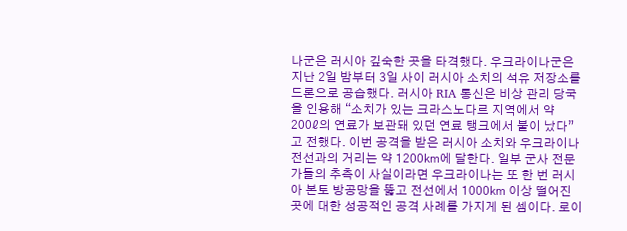나군은 러시아 깊숙한 곳을 타격했다. 우크라이나군은 지난 2일 밤부터 3일 사이 러시아 소치의 석유 저장소를 드론으로 공습했다. 러시아 RIA 통신은 비상 관리 당국을 인용해 “소치가 있는 크라스노다르 지역에서 약 200ℓ의 연료가 보관돼 있던 연료 탱크에서 불이 났다”고 전했다. 이번 공격을 받은 러시아 소치와 우크라이나 전선과의 거리는 약 1200㎞에 달한다. 일부 군사 전문가들의 추측이 사실이라면 우크라이나는 또 한 번 러시아 본토 방공망을 뚫고 전선에서 1000㎞ 이상 떨어진 곳에 대한 성공적인 공격 사례를 가지게 된 셈이다. 로이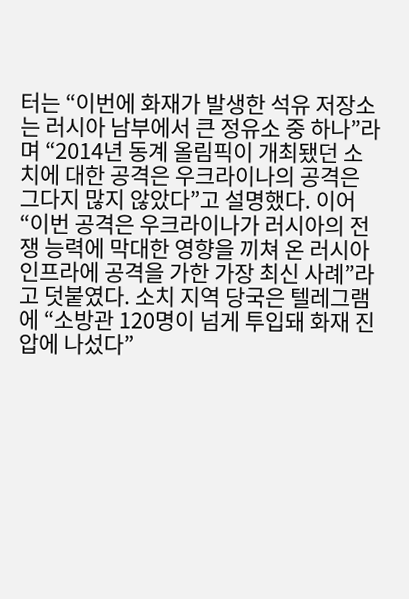터는 “이번에 화재가 발생한 석유 저장소는 러시아 남부에서 큰 정유소 중 하나”라며 “2014년 동계 올림픽이 개최됐던 소치에 대한 공격은 우크라이나의 공격은 그다지 많지 않았다”고 설명했다. 이어 “이번 공격은 우크라이나가 러시아의 전쟁 능력에 막대한 영향을 끼쳐 온 러시아 인프라에 공격을 가한 가장 최신 사례”라고 덧붙였다. 소치 지역 당국은 텔레그램에 “소방관 120명이 넘게 투입돼 화재 진압에 나섰다”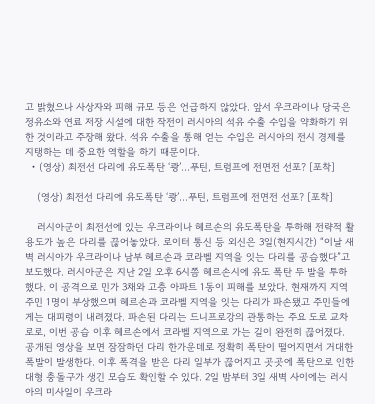고 밝혔으나 사상자와 피해 규모 등은 언급하지 않았다. 앞서 우크라이나 당국은 정유소와 연료 저장 시설에 대한 작전이 러시아의 석유 수출 수입을 약화하기 위한 것이라고 주장해 왔다. 석유 수출을 통해 얻는 수입은 러시아의 전시 경제를 지탱하는 데 중요한 역할을 하기 때문이다.
  • (영상) 최전선 다리에 유도폭탄 ‘쾅’…푸틴, 트럼프에 전면전 선포? [포착]

    (영상) 최전선 다리에 유도폭탄 ‘쾅’…푸틴, 트럼프에 전면전 선포? [포착]

    러시아군이 최전선에 있는 우크라이나 헤르손의 유도폭탄을 투하해 전략적 활용도가 높은 다리를 끊어놓았다. 로이터 통신 등 외신은 3일(현지시간) “이날 새벽 러시아가 우크라이나 남부 헤르손과 코라벨 지역을 잇는 다리를 공습했다”고 보도했다. 러시아군은 지난 2일 오후 6시쯤 헤르손시에 유도 폭탄 두 발을 투하했다. 이 공격으로 민가 3채와 고층 아파트 1동이 피해를 보았다. 현재까지 지역 주민 1명이 부상했으며 헤르손과 코라벨 지역을 잇는 다리가 파손됐고 주민들에게는 대피령이 내려졌다. 파손된 다리는 드니프로강의 관통하는 주요 도로 교차로로, 이번 공습 이후 헤르손에서 코라벨 지역으로 가는 길이 완전히 끊어졌다. 공개된 영상을 보면 잠잠하던 다리 한가운데로 정확히 폭탄이 떨어지면서 거대한 폭발이 발생한다. 이후 폭격을 받은 다리 일부가 끊어지고 곳곳에 폭탄으로 인한 대형 충돌구가 생긴 모습도 확인할 수 있다. 2일 밤부터 3일 새벽 사이에는 러시아의 미사일이 우크라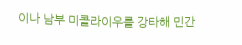이나 남부 미콜라이우를 강타해 민간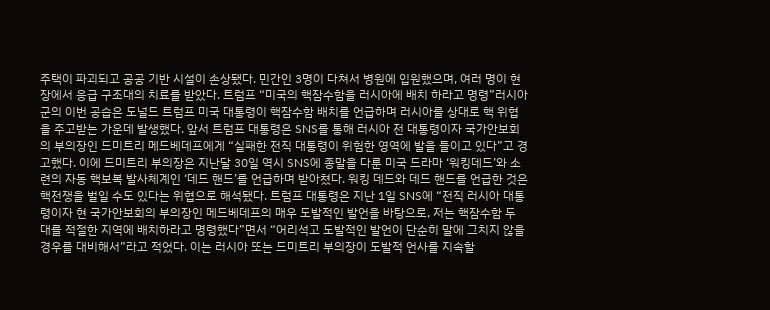주택이 파괴되고 공공 기반 시설이 손상됐다. 민간인 3명이 다쳐서 병원에 입원했으며, 여러 명이 현장에서 응급 구조대의 치료를 받았다. 트럼프 “미국의 핵잠수함을 러시아에 배치 하라고 명령”러시아군의 이번 공습은 도널드 트럼프 미국 대통령이 핵잠수함 배치를 언급하며 러시아를 상대로 핵 위협을 주고받는 가운데 발생했다. 앞서 트럼프 대통령은 SNS를 통해 러시아 전 대통령이자 국가안보회의 부의장인 드미트리 메드베데프에게 “실패한 전직 대통령이 위험한 영역에 발을 들이고 있다”고 경고했다. 이에 드미트리 부의장은 지난달 30일 역시 SNS에 종말을 다룬 미국 드라마 ‘워킹데드’와 소련의 자동 핵보복 발사체계인 ‘데드 핸드’를 언급하며 받아쳤다. 워킹 데드와 데드 핸드를 언급한 것은 핵전쟁을 벌일 수도 있다는 위협으로 해석됐다. 트럼프 대통령은 지난 1일 SNS에 “전직 러시아 대통령이자 현 국가안보회의 부의장인 메드베데프의 매우 도발적인 발언을 바탕으로, 저는 핵잠수함 두 대를 적절한 지역에 배치하라고 명령했다”면서 “어리석고 도발적인 발언이 단순히 말에 그치지 않을 경우를 대비해서”라고 적었다. 이는 러시아 또는 드미트리 부의장이 도발적 언사를 지속할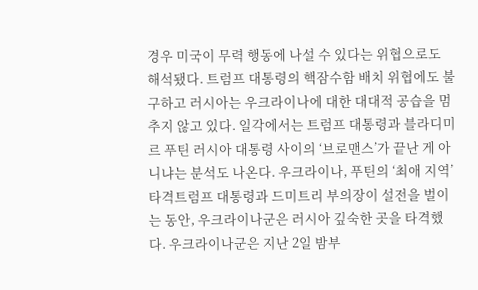경우 미국이 무력 행동에 나설 수 있다는 위협으로도 해석됐다. 트럼프 대통령의 핵잠수함 배치 위협에도 불구하고 러시아는 우크라이나에 대한 대대적 공습을 멈추지 않고 있다. 일각에서는 트럼프 대통령과 블라디미르 푸틴 러시아 대통령 사이의 ‘브로맨스’가 끝난 게 아니냐는 분석도 나온다. 우크라이나, 푸틴의 ‘최애 지역’ 타격트럼프 대통령과 드미트리 부의장이 설전을 벌이는 동안, 우크라이나군은 러시아 깊숙한 곳을 타격했다. 우크라이나군은 지난 2일 밤부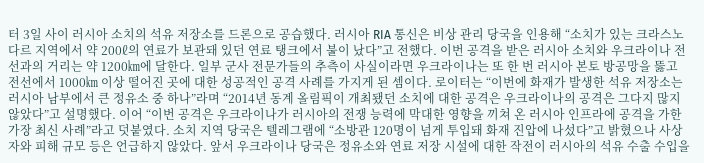터 3일 사이 러시아 소치의 석유 저장소를 드론으로 공습했다. 러시아 RIA 통신은 비상 관리 당국을 인용해 “소치가 있는 크라스노다르 지역에서 약 200ℓ의 연료가 보관돼 있던 연료 탱크에서 불이 났다”고 전했다. 이번 공격을 받은 러시아 소치와 우크라이나 전선과의 거리는 약 1200㎞에 달한다. 일부 군사 전문가들의 추측이 사실이라면 우크라이나는 또 한 번 러시아 본토 방공망을 뚫고 전선에서 1000㎞ 이상 떨어진 곳에 대한 성공적인 공격 사례를 가지게 된 셈이다. 로이터는 “이번에 화재가 발생한 석유 저장소는 러시아 남부에서 큰 정유소 중 하나”라며 “2014년 동계 올림픽이 개최됐던 소치에 대한 공격은 우크라이나의 공격은 그다지 많지 않았다”고 설명했다. 이어 “이번 공격은 우크라이나가 러시아의 전쟁 능력에 막대한 영향을 끼쳐 온 러시아 인프라에 공격을 가한 가장 최신 사례”라고 덧붙였다. 소치 지역 당국은 텔레그램에 “소방관 120명이 넘게 투입돼 화재 진압에 나섰다”고 밝혔으나 사상자와 피해 규모 등은 언급하지 않았다. 앞서 우크라이나 당국은 정유소와 연료 저장 시설에 대한 작전이 러시아의 석유 수출 수입을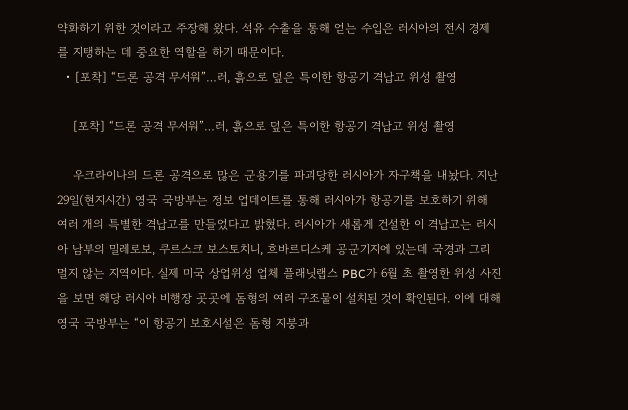약화하기 위한 것이라고 주장해 왔다. 석유 수출을 통해 얻는 수입은 러시아의 전시 경제를 지탱하는 데 중요한 역할을 하기 때문이다.
  • [포착] “드론 공격 무서워”…러, 흙으로 덮은 특이한 항공기 격납고 위성 촬영

    [포착] “드론 공격 무서워”…러, 흙으로 덮은 특이한 항공기 격납고 위성 촬영

    우크라이나의 드론 공격으로 많은 군용기를 파괴당한 러시아가 자구책을 내놨다. 지난 29일(현지시간) 영국 국방부는 정보 업데이트를 통해 러시아가 항공기를 보호하기 위해 여러 개의 특별한 격납고를 만들었다고 밝혔다. 러시아가 새롭게 건설한 이 격납고는 러시아 남부의 밀레로보, 쿠르스크 보스토치니, 흐바르디스케 공군기지에 있는데 국경과 그리 멀지 않는 지역이다. 실제 미국 상업위성 업체 플래닛랩스 PBC가 6월 초 촬영한 위성 사진을 보면 해당 러시아 비행장 곳곳에 돔형의 여러 구조물이 설치된 것이 확인된다. 이에 대해 영국 국방부는 “이 항공기 보호시설은 돔형 지붕과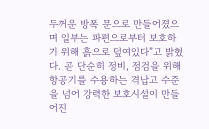두꺼운 방폭 문으로 만들어졌으며 일부는 파편으로부터 보호하기 위해 흙으로 덮여있다”고 밝혔다. 곧 단순히 정비, 점검을 위해 항공기를 수용하는 격납고 수준을 넘어 강력한 보호시설이 만들어진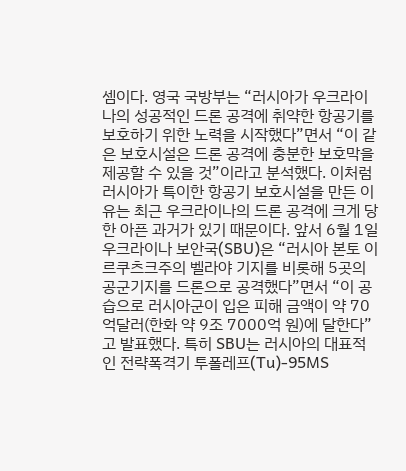셈이다. 영국 국방부는 “러시아가 우크라이나의 성공적인 드론 공격에 취약한 항공기를 보호하기 위한 노력을 시작했다”면서 “이 같은 보호시설은 드론 공격에 충분한 보호막을 제공할 수 있을 것”이라고 분석했다. 이처럼 러시아가 특이한 항공기 보호시설을 만든 이유는 최근 우크라이나의 드론 공격에 크게 당한 아픈 과거가 있기 때문이다. 앞서 6월 1일 우크라이나 보안국(SBU)은 “러시아 본토 이르쿠츠크주의 벨라야 기지를 비롯해 5곳의 공군기지를 드론으로 공격했다”면서 “이 공습으로 러시아군이 입은 피해 금액이 약 70억달러(한화 약 9조 7000억 원)에 달한다”고 발표했다. 특히 SBU는 러시아의 대표적인 전략폭격기 투폴레프(Tu)-95MS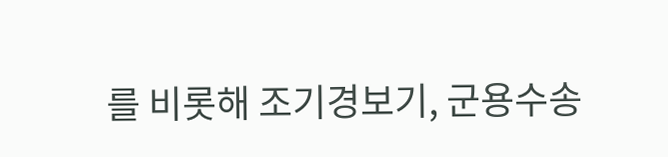를 비롯해 조기경보기, 군용수송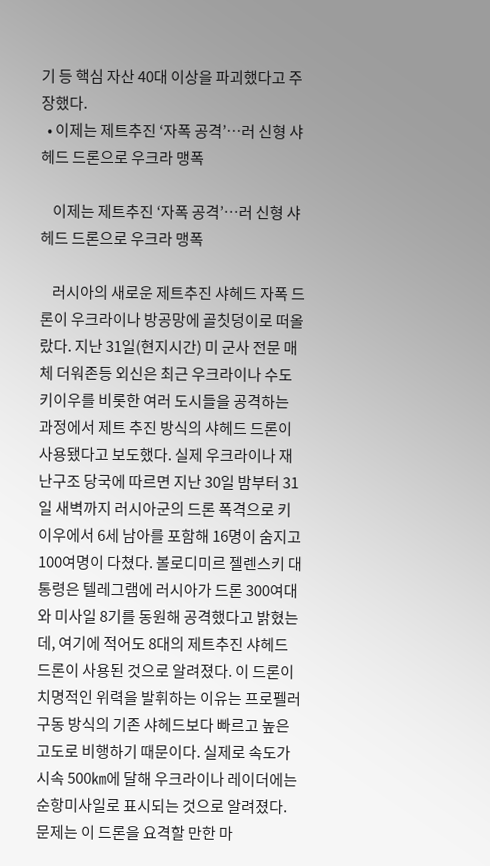기 등 핵심 자산 40대 이상을 파괴했다고 주장했다.
  • 이제는 제트추진 ‘자폭 공격’…러 신형 샤헤드 드론으로 우크라 맹폭

    이제는 제트추진 ‘자폭 공격’…러 신형 샤헤드 드론으로 우크라 맹폭

    러시아의 새로운 제트추진 샤헤드 자폭 드론이 우크라이나 방공망에 골칫덩이로 떠올랐다. 지난 31일(현지시간) 미 군사 전문 매체 더워존등 외신은 최근 우크라이나 수도 키이우를 비롯한 여러 도시들을 공격하는 과정에서 제트 추진 방식의 샤헤드 드론이 사용됐다고 보도했다. 실제 우크라이나 재난구조 당국에 따르면 지난 30일 밤부터 31일 새벽까지 러시아군의 드론 폭격으로 키이우에서 6세 남아를 포함해 16명이 숨지고 100여명이 다쳤다. 볼로디미르 젤렌스키 대통령은 텔레그램에 러시아가 드론 300여대와 미사일 8기를 동원해 공격했다고 밝혔는데, 여기에 적어도 8대의 제트추진 샤헤드 드론이 사용된 것으로 알려졌다. 이 드론이 치명적인 위력을 발휘하는 이유는 프로펠러 구동 방식의 기존 샤헤드보다 빠르고 높은 고도로 비행하기 때문이다. 실제로 속도가 시속 500㎞에 달해 우크라이나 레이더에는 순항미사일로 표시되는 것으로 알려졌다. 문제는 이 드론을 요격할 만한 마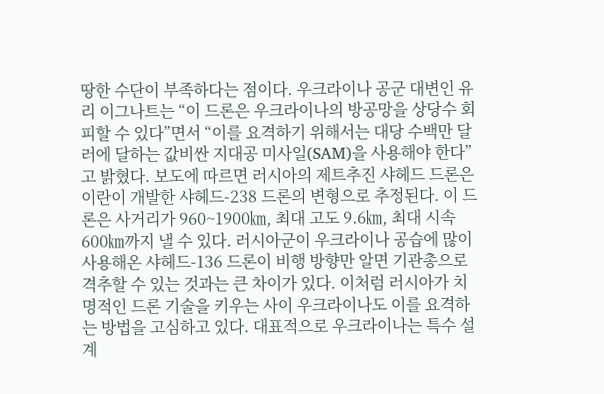땅한 수단이 부족하다는 점이다. 우크라이나 공군 대변인 유리 이그나트는 “이 드론은 우크라이나의 방공망을 상당수 회피할 수 있다”면서 “이를 요격하기 위해서는 대당 수백만 달러에 달하는 값비싼 지대공 미사일(SAM)을 사용해야 한다”고 밝혔다. 보도에 따르면 러시아의 제트추진 샤헤드 드론은 이란이 개발한 샤헤드-238 드론의 변형으로 추정된다. 이 드론은 사거리가 960~1900㎞, 최대 고도 9.6㎞, 최대 시속 600㎞까지 낼 수 있다. 러시아군이 우크라이나 공습에 많이 사용해온 샤헤드-136 드론이 비행 방향만 알면 기관총으로 격추할 수 있는 것과는 큰 차이가 있다. 이처럼 러시아가 치명적인 드론 기술을 키우는 사이 우크라이나도 이를 요격하는 방법을 고심하고 있다. 대표적으로 우크라이나는 특수 설계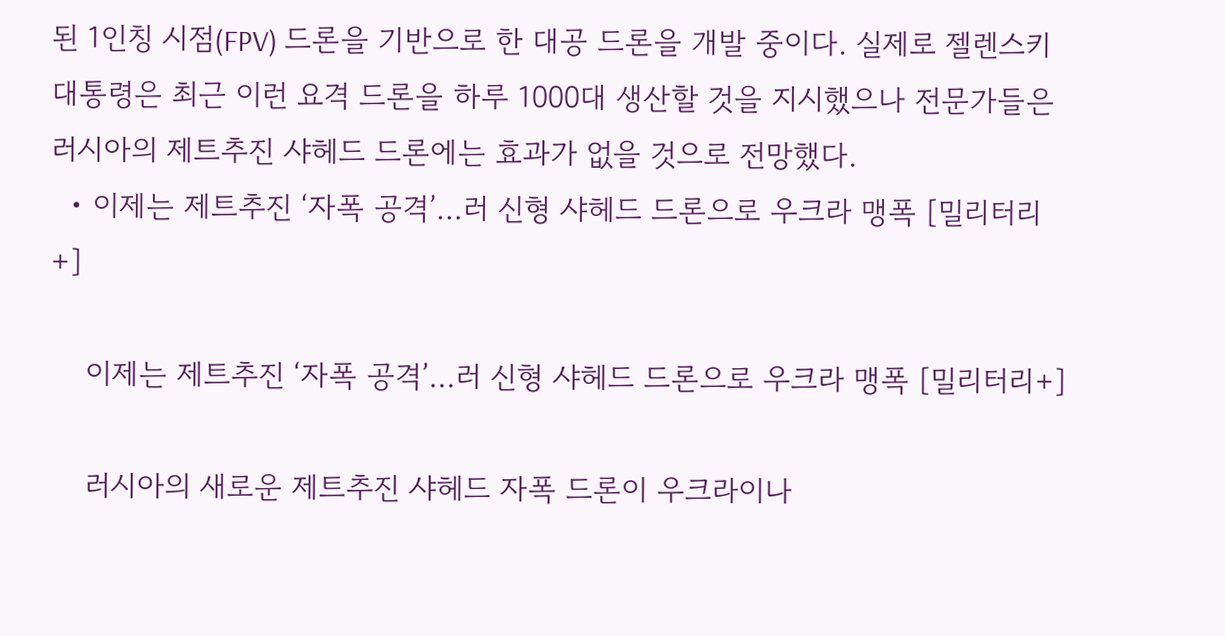된 1인칭 시점(FPV) 드론을 기반으로 한 대공 드론을 개발 중이다. 실제로 젤렌스키 대통령은 최근 이런 요격 드론을 하루 1000대 생산할 것을 지시했으나 전문가들은 러시아의 제트추진 샤헤드 드론에는 효과가 없을 것으로 전망했다.
  • 이제는 제트추진 ‘자폭 공격’…러 신형 샤헤드 드론으로 우크라 맹폭 [밀리터리+]

    이제는 제트추진 ‘자폭 공격’…러 신형 샤헤드 드론으로 우크라 맹폭 [밀리터리+]

    러시아의 새로운 제트추진 샤헤드 자폭 드론이 우크라이나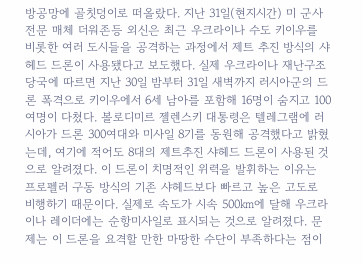방공망에 골칫덩이로 떠올랐다. 지난 31일(현지시간) 미 군사 전문 매체 더워존등 외신은 최근 우크라이나 수도 키이우를 비롯한 여러 도시들을 공격하는 과정에서 제트 추진 방식의 샤헤드 드론이 사용됐다고 보도했다. 실제 우크라이나 재난구조 당국에 따르면 지난 30일 밤부터 31일 새벽까지 러시아군의 드론 폭격으로 키이우에서 6세 남아를 포함해 16명이 숨지고 100여명이 다쳤다. 볼로디미르 젤렌스키 대통령은 텔레그램에 러시아가 드론 300여대와 미사일 8기를 동원해 공격했다고 밝혔는데, 여기에 적어도 8대의 제트추진 샤헤드 드론이 사용된 것으로 알려졌다. 이 드론이 치명적인 위력을 발휘하는 이유는 프로펠러 구동 방식의 기존 샤헤드보다 빠르고 높은 고도로 비행하기 때문이다. 실제로 속도가 시속 500㎞에 달해 우크라이나 레이더에는 순항미사일로 표시되는 것으로 알려졌다. 문제는 이 드론을 요격할 만한 마땅한 수단이 부족하다는 점이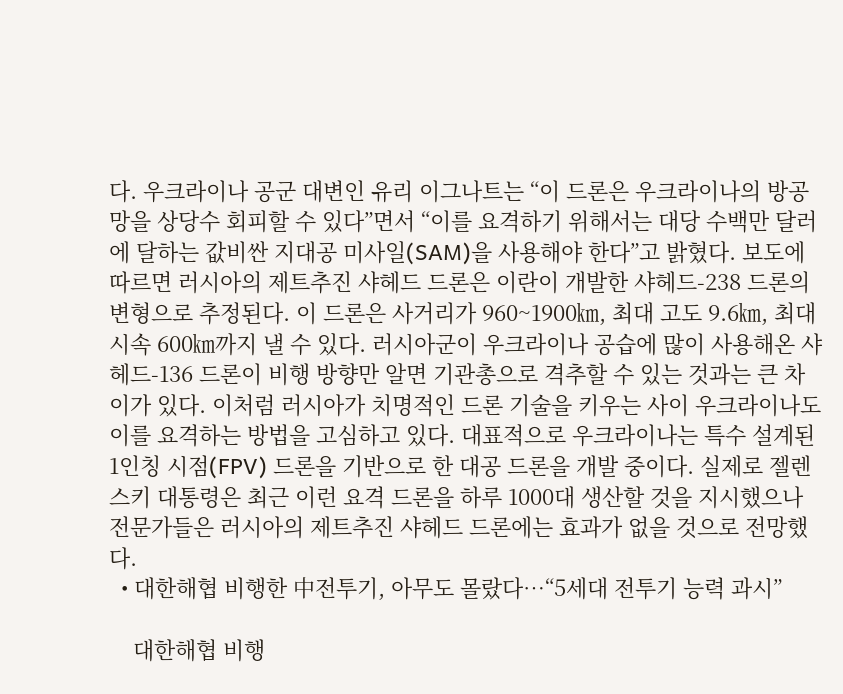다. 우크라이나 공군 대변인 유리 이그나트는 “이 드론은 우크라이나의 방공망을 상당수 회피할 수 있다”면서 “이를 요격하기 위해서는 대당 수백만 달러에 달하는 값비싼 지대공 미사일(SAM)을 사용해야 한다”고 밝혔다. 보도에 따르면 러시아의 제트추진 샤헤드 드론은 이란이 개발한 샤헤드-238 드론의 변형으로 추정된다. 이 드론은 사거리가 960~1900㎞, 최대 고도 9.6㎞, 최대 시속 600㎞까지 낼 수 있다. 러시아군이 우크라이나 공습에 많이 사용해온 샤헤드-136 드론이 비행 방향만 알면 기관총으로 격추할 수 있는 것과는 큰 차이가 있다. 이처럼 러시아가 치명적인 드론 기술을 키우는 사이 우크라이나도 이를 요격하는 방법을 고심하고 있다. 대표적으로 우크라이나는 특수 설계된 1인칭 시점(FPV) 드론을 기반으로 한 대공 드론을 개발 중이다. 실제로 젤렌스키 대통령은 최근 이런 요격 드론을 하루 1000대 생산할 것을 지시했으나 전문가들은 러시아의 제트추진 샤헤드 드론에는 효과가 없을 것으로 전망했다.
  • 대한해협 비행한 中전투기, 아무도 몰랐다…“5세대 전투기 능력 과시”

    대한해협 비행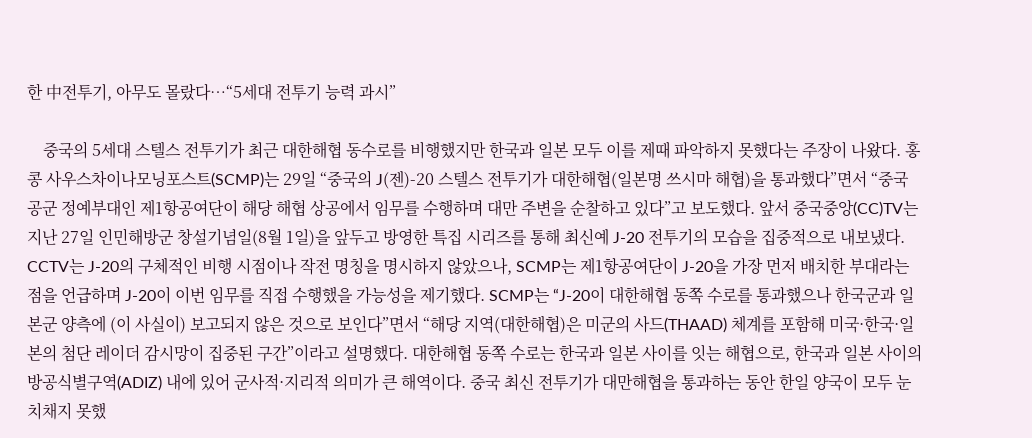한 中전투기, 아무도 몰랐다…“5세대 전투기 능력 과시”

    중국의 5세대 스텔스 전투기가 최근 대한해협 동수로를 비행했지만 한국과 일본 모두 이를 제때 파악하지 못했다는 주장이 나왔다. 홍콩 사우스차이나모닝포스트(SCMP)는 29일 “중국의 J(젠)-20 스텔스 전투기가 대한해협(일본명 쓰시마 해협)을 통과했다”면서 “중국 공군 정예부대인 제1항공여단이 해당 해협 상공에서 임무를 수행하며 대만 주변을 순찰하고 있다”고 보도했다. 앞서 중국중앙(CC)TV는 지난 27일 인민해방군 창설기념일(8월 1일)을 앞두고 방영한 특집 시리즈를 통해 최신예 J-20 전투기의 모습을 집중적으로 내보냈다. CCTV는 J-20의 구체적인 비행 시점이나 작전 명칭을 명시하지 않았으나, SCMP는 제1항공여단이 J-20을 가장 먼저 배치한 부대라는 점을 언급하며 J-20이 이번 임무를 직접 수행했을 가능성을 제기했다. SCMP는 “J-20이 대한해협 동쪽 수로를 통과했으나 한국군과 일본군 양측에 (이 사실이) 보고되지 않은 것으로 보인다”면서 “해당 지역(대한해협)은 미군의 사드(THAAD) 체계를 포함해 미국·한국·일본의 첨단 레이더 감시망이 집중된 구간”이라고 설명했다. 대한해협 동쪽 수로는 한국과 일본 사이를 잇는 해협으로, 한국과 일본 사이의 방공식별구역(ADIZ) 내에 있어 군사적·지리적 의미가 큰 해역이다. 중국 최신 전투기가 대만해협을 통과하는 동안 한일 양국이 모두 눈치채지 못했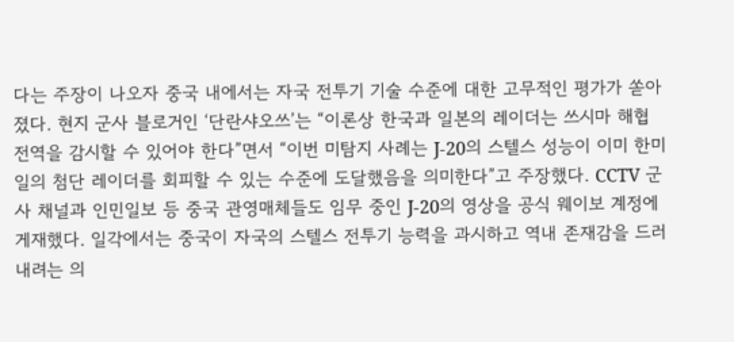다는 주장이 나오자 중국 내에서는 자국 전투기 기술 수준에 대한 고무적인 평가가 쏟아졌다. 현지 군사 블로거인 ‘단란샤오쓰’는 “이론상 한국과 일본의 레이더는 쓰시마 해협 전역을 감시할 수 있어야 한다”면서 “이번 미탐지 사례는 J-20의 스텔스 성능이 이미 한미일의 첨단 레이더를 회피할 수 있는 수준에 도달했음을 의미한다”고 주장했다. CCTV 군사 채널과 인민일보 등 중국 관영매체들도 임무 중인 J-20의 영상을 공식 웨이보 계정에 게재했다. 일각에서는 중국이 자국의 스텔스 전투기 능력을 과시하고 역내 존재감을 드러내려는 의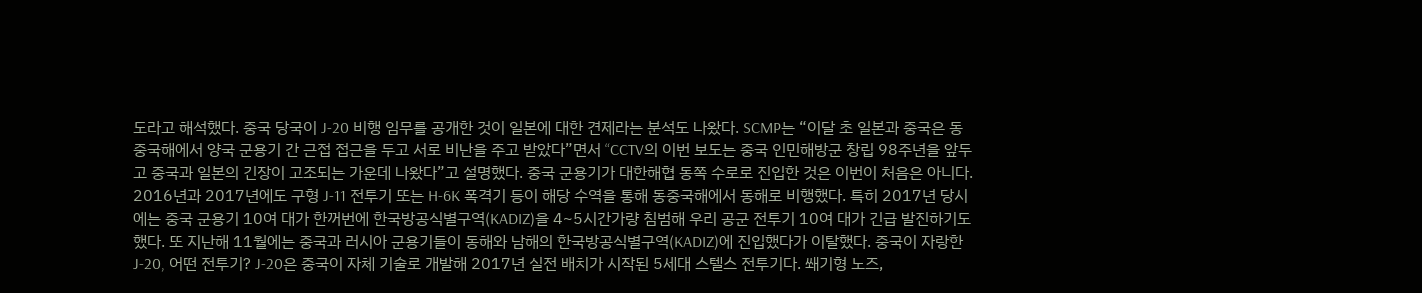도라고 해석했다. 중국 당국이 J-20 비행 임무를 공개한 것이 일본에 대한 견제라는 분석도 나왔다. SCMP는 “이달 초 일본과 중국은 동중국해에서 양국 군용기 간 근접 접근을 두고 서로 비난을 주고 받았다”면서 “CCTV의 이번 보도는 중국 인민해방군 창립 98주년을 앞두고 중국과 일본의 긴장이 고조되는 가운데 나왔다”고 설명했다. 중국 군용기가 대한해협 동쪽 수로로 진입한 것은 이번이 처음은 아니다. 2016년과 2017년에도 구형 J-11 전투기 또는 H-6K 폭격기 등이 해당 수역을 통해 동중국해에서 동해로 비행했다. 특히 2017년 당시에는 중국 군용기 10여 대가 한꺼번에 한국방공식별구역(KADIZ)을 4~5시간가량 침범해 우리 공군 전투기 10여 대가 긴급 발진하기도 했다. 또 지난해 11월에는 중국과 러시아 군용기들이 동해와 남해의 한국방공식별구역(KADIZ)에 진입했다가 이탈했다. 중국이 자랑한 J-20, 어떤 전투기? J-20은 중국이 자체 기술로 개발해 2017년 실전 배치가 시작된 5세대 스텔스 전투기다. 쐐기형 노즈,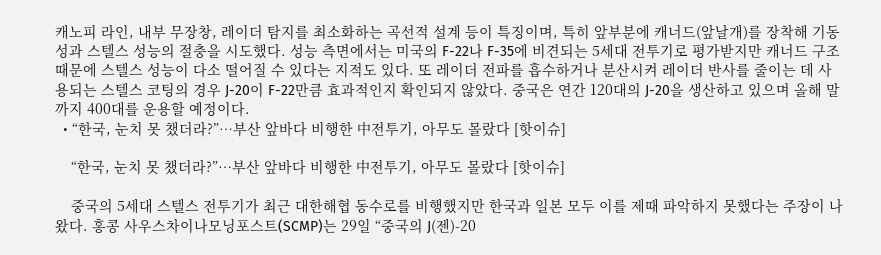캐노피 라인, 내부 무장창, 레이더 탐지를 최소화하는 곡선적 설계 등이 특징이며, 특히 앞부분에 캐너드(앞날개)를 장착해 기동성과 스텔스 성능의 절충을 시도했다. 성능 측면에서는 미국의 F-22나 F-35에 비견되는 5세대 전투기로 평가받지만 캐너드 구조 때문에 스텔스 성능이 다소 떨어질 수 있다는 지적도 있다. 또 레이더 전파를 흡수하거나 분산시켜 레이더 반사를 줄이는 데 사용되는 스텔스 코팅의 경우 J-20이 F-22만큼 효과적인지 확인되지 않았다. 중국은 연간 120대의 J-20을 생산하고 있으며 올해 말까지 400대를 운용할 예정이다.
  • “한국, 눈치 못 챘더라?”…부산 앞바다 비행한 中전투기, 아무도 몰랐다 [핫이슈]

    “한국, 눈치 못 챘더라?”…부산 앞바다 비행한 中전투기, 아무도 몰랐다 [핫이슈]

    중국의 5세대 스텔스 전투기가 최근 대한해협 동수로를 비행했지만 한국과 일본 모두 이를 제때 파악하지 못했다는 주장이 나왔다. 홍콩 사우스차이나모닝포스트(SCMP)는 29일 “중국의 J(젠)-20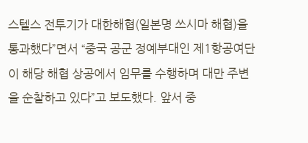스텔스 전투기가 대한해협(일본명 쓰시마 해협)을 통과했다”면서 “중국 공군 정예부대인 제1항공여단이 해당 해협 상공에서 임무를 수행하며 대만 주변을 순찰하고 있다”고 보도했다. 앞서 중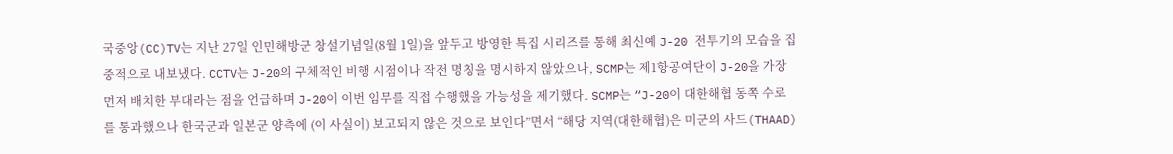국중앙(CC)TV는 지난 27일 인민해방군 창설기념일(8월 1일)을 앞두고 방영한 특집 시리즈를 통해 최신예 J-20 전투기의 모습을 집중적으로 내보냈다. CCTV는 J-20의 구체적인 비행 시점이나 작전 명칭을 명시하지 않았으나, SCMP는 제1항공여단이 J-20을 가장 먼저 배치한 부대라는 점을 언급하며 J-20이 이번 임무를 직접 수행했을 가능성을 제기했다. SCMP는 “J-20이 대한해협 동쪽 수로를 통과했으나 한국군과 일본군 양측에 (이 사실이) 보고되지 않은 것으로 보인다”면서 “해당 지역(대한해협)은 미군의 사드(THAAD)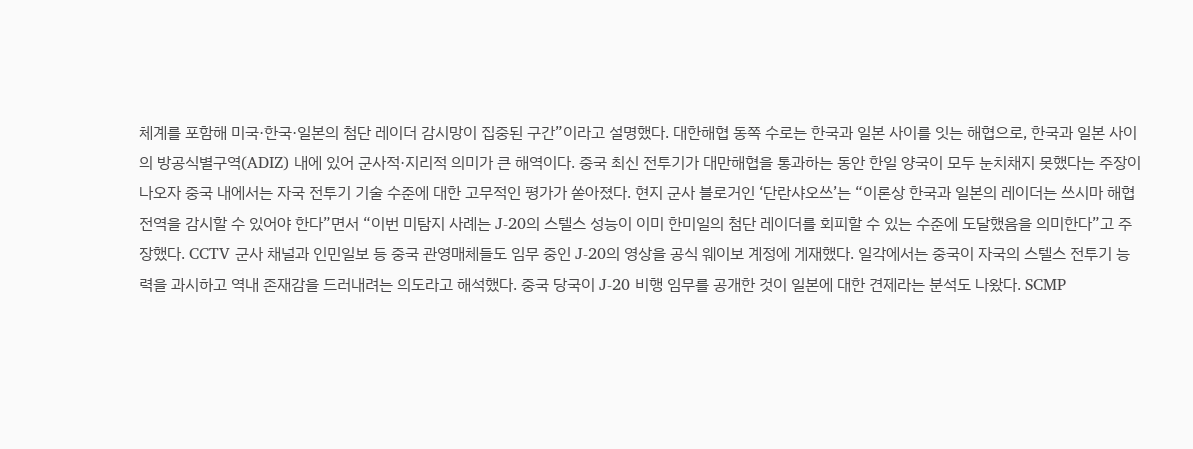체계를 포함해 미국·한국·일본의 첨단 레이더 감시망이 집중된 구간”이라고 설명했다. 대한해협 동쪽 수로는 한국과 일본 사이를 잇는 해협으로, 한국과 일본 사이의 방공식별구역(ADIZ) 내에 있어 군사적·지리적 의미가 큰 해역이다. 중국 최신 전투기가 대만해협을 통과하는 동안 한일 양국이 모두 눈치채지 못했다는 주장이 나오자 중국 내에서는 자국 전투기 기술 수준에 대한 고무적인 평가가 쏟아졌다. 현지 군사 블로거인 ‘단란샤오쓰’는 “이론상 한국과 일본의 레이더는 쓰시마 해협 전역을 감시할 수 있어야 한다”면서 “이번 미탐지 사례는 J-20의 스텔스 성능이 이미 한미일의 첨단 레이더를 회피할 수 있는 수준에 도달했음을 의미한다”고 주장했다. CCTV 군사 채널과 인민일보 등 중국 관영매체들도 임무 중인 J-20의 영상을 공식 웨이보 계정에 게재했다. 일각에서는 중국이 자국의 스텔스 전투기 능력을 과시하고 역내 존재감을 드러내려는 의도라고 해석했다. 중국 당국이 J-20 비행 임무를 공개한 것이 일본에 대한 견제라는 분석도 나왔다. SCMP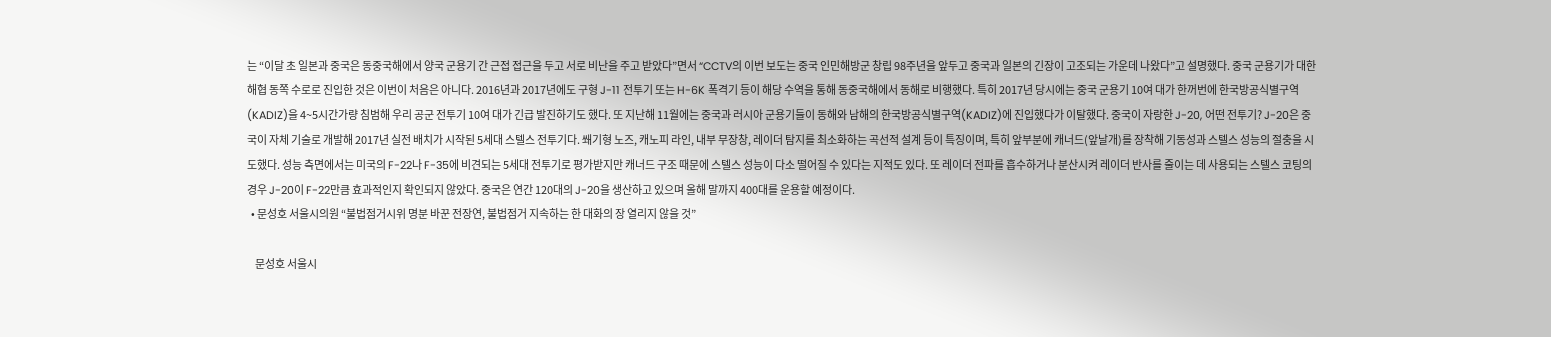는 “이달 초 일본과 중국은 동중국해에서 양국 군용기 간 근접 접근을 두고 서로 비난을 주고 받았다”면서 “CCTV의 이번 보도는 중국 인민해방군 창립 98주년을 앞두고 중국과 일본의 긴장이 고조되는 가운데 나왔다”고 설명했다. 중국 군용기가 대한해협 동쪽 수로로 진입한 것은 이번이 처음은 아니다. 2016년과 2017년에도 구형 J-11 전투기 또는 H-6K 폭격기 등이 해당 수역을 통해 동중국해에서 동해로 비행했다. 특히 2017년 당시에는 중국 군용기 10여 대가 한꺼번에 한국방공식별구역(KADIZ)을 4~5시간가량 침범해 우리 공군 전투기 10여 대가 긴급 발진하기도 했다. 또 지난해 11월에는 중국과 러시아 군용기들이 동해와 남해의 한국방공식별구역(KADIZ)에 진입했다가 이탈했다. 중국이 자랑한 J-20, 어떤 전투기? J-20은 중국이 자체 기술로 개발해 2017년 실전 배치가 시작된 5세대 스텔스 전투기다. 쐐기형 노즈, 캐노피 라인, 내부 무장창, 레이더 탐지를 최소화하는 곡선적 설계 등이 특징이며, 특히 앞부분에 캐너드(앞날개)를 장착해 기동성과 스텔스 성능의 절충을 시도했다. 성능 측면에서는 미국의 F-22나 F-35에 비견되는 5세대 전투기로 평가받지만 캐너드 구조 때문에 스텔스 성능이 다소 떨어질 수 있다는 지적도 있다. 또 레이더 전파를 흡수하거나 분산시켜 레이더 반사를 줄이는 데 사용되는 스텔스 코팅의 경우 J-20이 F-22만큼 효과적인지 확인되지 않았다. 중국은 연간 120대의 J-20을 생산하고 있으며 올해 말까지 400대를 운용할 예정이다.
  • 문성호 서울시의원 “불법점거시위 명분 바꾼 전장연, 불법점거 지속하는 한 대화의 장 열리지 않을 것”

    문성호 서울시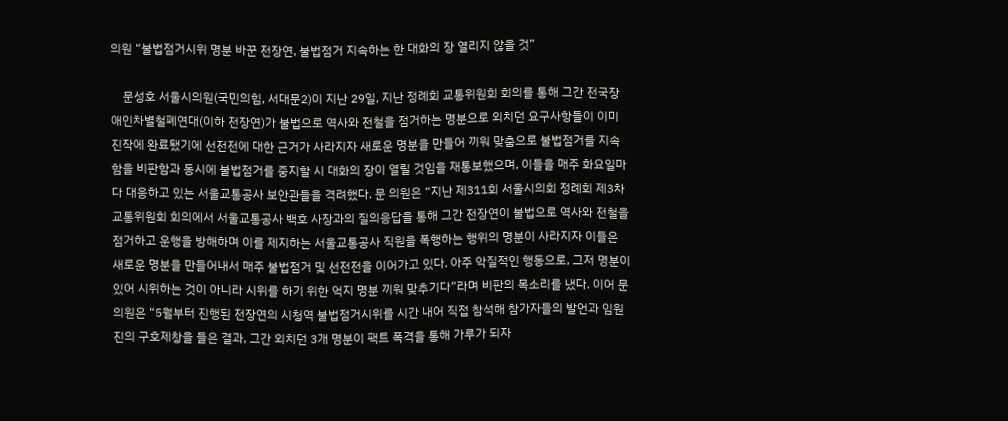의원 “불법점거시위 명분 바꾼 전장연, 불법점거 지속하는 한 대화의 장 열리지 않을 것”

    문성호 서울시의원(국민의힘, 서대문2)이 지난 29일, 지난 정례회 교통위원회 회의를 통해 그간 전국장애인차별철폐연대(이하 전장연)가 불법으로 역사와 전철을 점거하는 명분으로 외치던 요구사항들이 이미 진작에 완료됐기에 선전전에 대한 근거가 사라지자 새로운 명분을 만들어 끼워 맞춤으로 불법점거를 지속함을 비판함과 동시에 불법점거를 중지할 시 대화의 장이 열릴 것임을 재통보했으며, 이들을 매주 화요일마다 대응하고 있는 서울교통공사 보안관들을 격려했다. 문 의원은 “지난 제311회 서울시의회 정례회 제3차 교통위원회 회의에서 서울교통공사 백호 사장과의 질의응답을 통해 그간 전장연이 불법으로 역사와 전철을 점거하고 운행을 방해하며 이를 제지하는 서울교통공사 직원을 폭행하는 행위의 명분이 사라지자 이들은 새로운 명분을 만들어내서 매주 불법점거 및 선전전을 이어가고 있다. 아주 악질적인 행동으로, 그저 명분이 있어 시위하는 것이 아니라 시위를 하기 위한 억지 명분 끼워 맞추기다”라며 비판의 목소리를 냈다. 이어 문 의원은 “5월부터 진행된 전장연의 시청역 불법점거시위를 시간 내어 직접 참석해 참가자들의 발언과 임원진의 구호제창을 들은 결과, 그간 외치던 3개 명분이 팩트 폭격을 통해 가루가 되자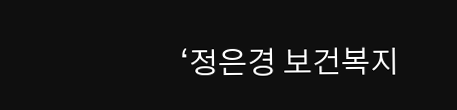‘정은경 보건복지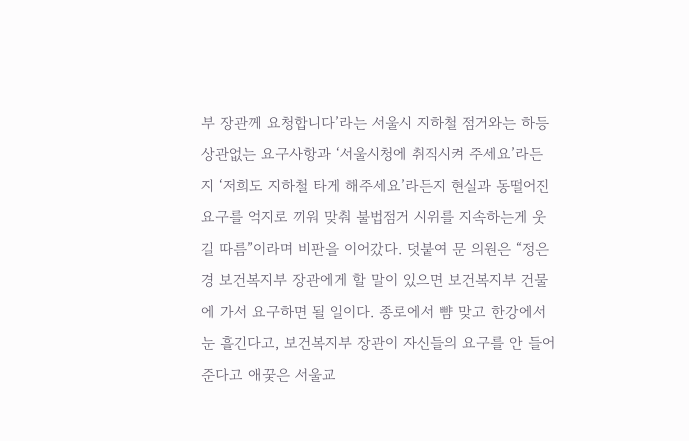부 장관께 요청합니다’라는 서울시 지하철 점거와는 하등 상관없는 요구사항과 ‘서울시청에 취직시켜 주세요’라든지 ‘저희도 지하철 타게 해주세요’라든지 현실과 동떨어진 요구를 억지로 끼워 맞춰 불법점거 시위를 지속하는게 웃길 따름”이라며 비판을 이어갔다. 덧붙여 문 의원은 “정은경 보건복지부 장관에게 할 말이 있으면 보건복지부 건물에 가서 요구하면 될 일이다. 종로에서 뺨 맞고 한강에서 눈 흘긴다고, 보건복지부 장관이 자신들의 요구를 안 들어준다고 애꿎은 서울교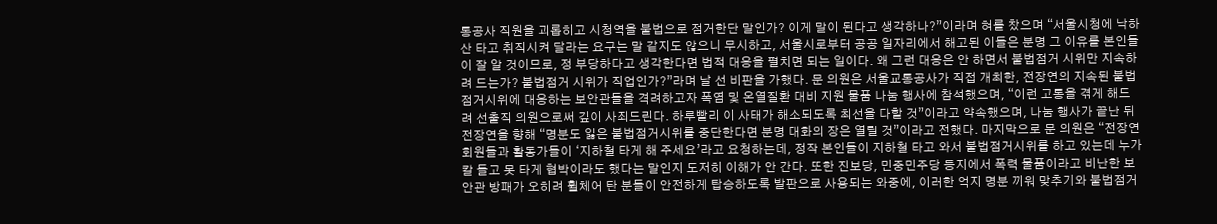통공사 직원을 괴롭히고 시청역을 불법으로 점거한단 말인가? 이게 말이 된다고 생각하나?”이라며 혀를 찼으며 “서울시청에 낙하산 타고 취직시켜 달라는 요구는 말 같지도 않으니 무시하고, 서울시로부터 공공 일자리에서 해고된 이들은 분명 그 이유를 본인들이 잘 알 것이므로, 정 부당하다고 생각한다면 법적 대응을 펼치면 되는 일이다. 왜 그런 대응은 안 하면서 불법점거 시위만 지속하려 드는가? 불법점거 시위가 직업인가?”라며 날 선 비판을 가했다. 문 의원은 서울교통공사가 직접 개최한, 전장연의 지속된 불법점거시위에 대응하는 보안관들을 격려하고자 폭염 및 온열질환 대비 지원 물품 나눔 행사에 참석했으며, “이런 고통을 겪게 해드려 선출직 의원으로써 깊이 사죄드린다. 하루빨리 이 사태가 해소되도록 최선을 다할 것”이라고 약속했으며, 나눔 행사가 끝난 뒤 전장연을 향해 “명분도 잃은 불법점거시위를 중단한다면 분명 대화의 장은 열릴 것”이라고 전했다. 마지막으로 문 의원은 “전장연 회원들과 활동가들이 ‘지하철 타게 해 주세요’라고 요청하는데, 정작 본인들이 지하철 타고 와서 불법점거시위를 하고 있는데 누가 칼 들고 못 타게 협박이라도 했다는 말인지 도저히 이해가 안 간다. 또한 진보당, 민중민주당 등지에서 폭력 물품이라고 비난한 보안관 방패가 오히려 휠체어 탄 분들이 안전하게 탑승하도록 발판으로 사용되는 와중에, 이러한 억지 명분 끼워 맞추기와 불법점거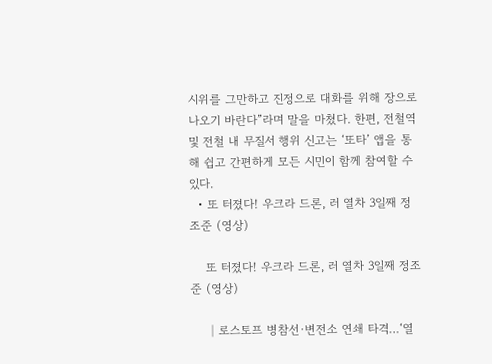시위를 그만하고 진정으로 대화를 위해 장으로 나오기 바란다”라며 말을 마쳤다. 한편, 전철역 및 전철 내 무질서 행위 신고는 ‘또타’ 앱을 통해 쉽고 간편하게 모든 시민이 함께 참여할 수 있다.
  • 또 터졌다! 우크라 드론, 러 열차 3일째 정조준 (영상)

    또 터졌다! 우크라 드론, 러 열차 3일째 정조준 (영상)

    │로스토프 병참선·변전소 연쇄 타격…‘열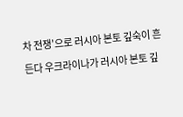차 전쟁’으로 러시아 본토 깊숙이 흔든다 우크라이나가 러시아 본토 깊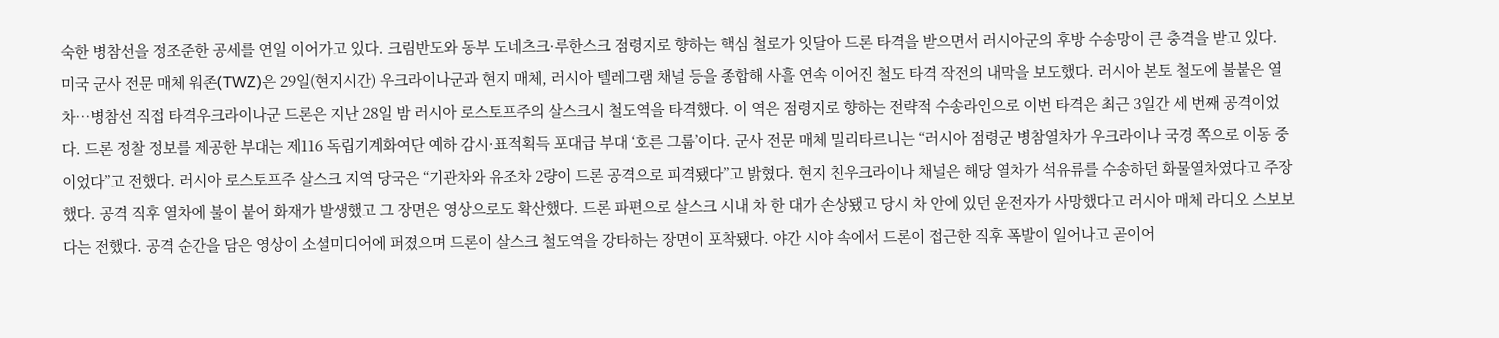숙한 병참선을 정조준한 공세를 연일 이어가고 있다. 크림반도와 동부 도네츠크·루한스크 점령지로 향하는 핵심 철로가 잇달아 드론 타격을 받으면서 러시아군의 후방 수송망이 큰 충격을 받고 있다. 미국 군사 전문 매체 워존(TWZ)은 29일(현지시간) 우크라이나군과 현지 매체, 러시아 텔레그램 채널 등을 종합해 사흘 연속 이어진 철도 타격 작전의 내막을 보도했다. 러시아 본토 철도에 불붙은 열차…병참선 직접 타격우크라이나군 드론은 지난 28일 밤 러시아 로스토프주의 살스크시 철도역을 타격했다. 이 역은 점령지로 향하는 전략적 수송라인으로 이번 타격은 최근 3일간 세 번째 공격이었다. 드론 정찰 정보를 제공한 부대는 제116 독립기계화여단 예하 감시·표적획득 포대급 부대 ‘호른 그룹’이다. 군사 전문 매체 밀리타르니는 “러시아 점령군 병참열차가 우크라이나 국경 쪽으로 이동 중이었다”고 전했다. 러시아 로스토프주 살스크 지역 당국은 “기관차와 유조차 2량이 드론 공격으로 피격됐다”고 밝혔다. 현지 친우크라이나 채널은 해당 열차가 석유류를 수송하던 화물열차였다고 주장했다. 공격 직후 열차에 불이 붙어 화재가 발생했고 그 장면은 영상으로도 확산했다. 드론 파편으로 살스크 시내 차 한 대가 손상됐고 당시 차 안에 있던 운전자가 사망했다고 러시아 매체 라디오 스보보다는 전했다. 공격 순간을 담은 영상이 소셜미디어에 퍼졌으며 드론이 살스크 철도역을 강타하는 장면이 포착됐다. 야간 시야 속에서 드론이 접근한 직후 폭발이 일어나고 곧이어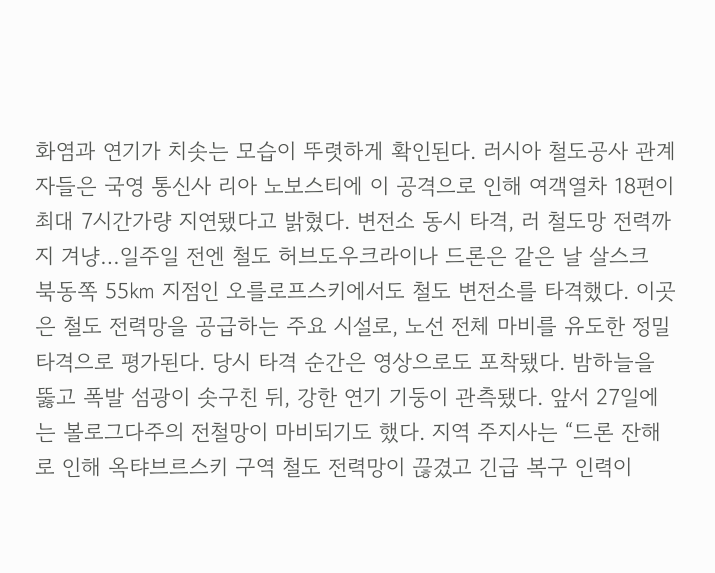화염과 연기가 치솟는 모습이 뚜렷하게 확인된다. 러시아 철도공사 관계자들은 국영 통신사 리아 노보스티에 이 공격으로 인해 여객열차 18편이 최대 7시간가량 지연됐다고 밝혔다. 변전소 동시 타격, 러 철도망 전력까지 겨냥…일주일 전엔 철도 허브도우크라이나 드론은 같은 날 살스크 북동쪽 55㎞ 지점인 오를로프스키에서도 철도 변전소를 타격했다. 이곳은 철도 전력망을 공급하는 주요 시설로, 노선 전체 마비를 유도한 정밀 타격으로 평가된다. 당시 타격 순간은 영상으로도 포착됐다. 밤하늘을 뚫고 폭발 섬광이 솟구친 뒤, 강한 연기 기둥이 관측됐다. 앞서 27일에는 볼로그다주의 전철망이 마비되기도 했다. 지역 주지사는 “드론 잔해로 인해 옥탸브르스키 구역 철도 전력망이 끊겼고 긴급 복구 인력이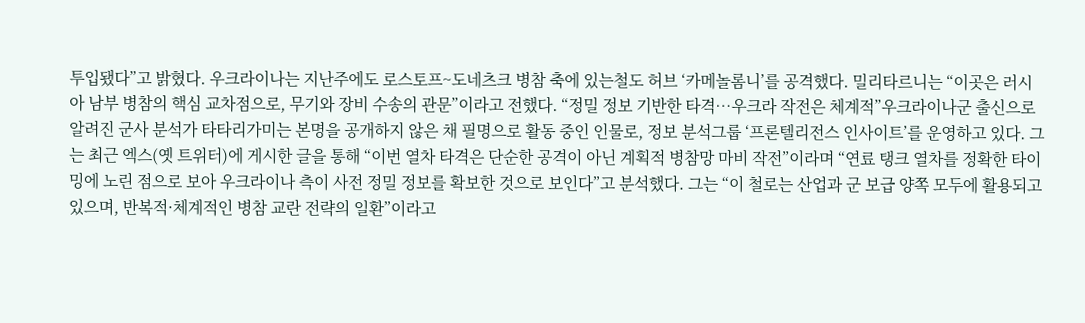투입됐다”고 밝혔다. 우크라이나는 지난주에도 로스토프~도네츠크 병참 축에 있는철도 허브 ‘카메놀롬니’를 공격했다. 밀리타르니는 “이곳은 러시아 남부 병참의 핵심 교차점으로, 무기와 장비 수송의 관문”이라고 전했다. “정밀 정보 기반한 타격…우크라 작전은 체계적”우크라이나군 출신으로 알려진 군사 분석가 타타리가미는 본명을 공개하지 않은 채 필명으로 활동 중인 인물로, 정보 분석그룹 ‘프론텔리전스 인사이트’를 운영하고 있다. 그는 최근 엑스(옛 트위터)에 게시한 글을 통해 “이번 열차 타격은 단순한 공격이 아닌 계획적 병참망 마비 작전”이라며 “연료 탱크 열차를 정확한 타이밍에 노린 점으로 보아 우크라이나 측이 사전 정밀 정보를 확보한 것으로 보인다”고 분석했다. 그는 “이 철로는 산업과 군 보급 양쪽 모두에 활용되고 있으며, 반복적·체계적인 병참 교란 전략의 일환”이라고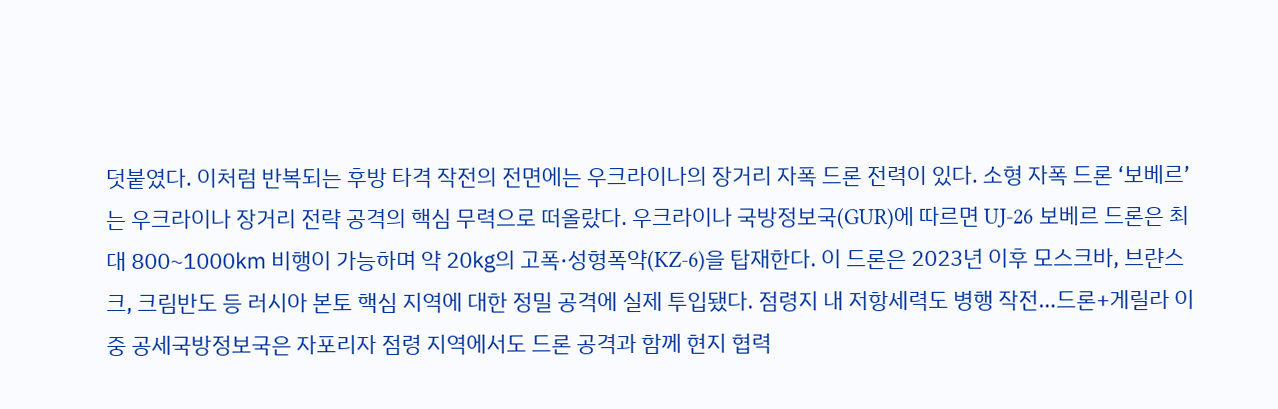덧붙였다. 이처럼 반복되는 후방 타격 작전의 전면에는 우크라이나의 장거리 자폭 드론 전력이 있다. 소형 자폭 드론 ‘보베르’는 우크라이나 장거리 전략 공격의 핵심 무력으로 떠올랐다. 우크라이나 국방정보국(GUR)에 따르면 UJ-26 보베르 드론은 최대 800~1000㎞ 비행이 가능하며 약 20㎏의 고폭·성형폭약(KZ-6)을 탑재한다. 이 드론은 2023년 이후 모스크바, 브랸스크, 크림반도 등 러시아 본토 핵심 지역에 대한 정밀 공격에 실제 투입됐다. 점령지 내 저항세력도 병행 작전…드론+게릴라 이중 공세국방정보국은 자포리자 점령 지역에서도 드론 공격과 함께 현지 협력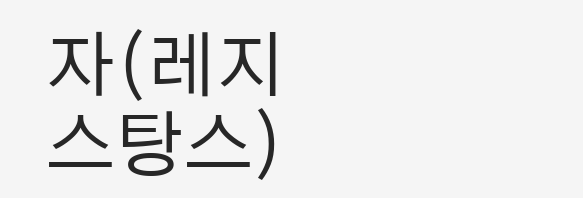자(레지스탕스)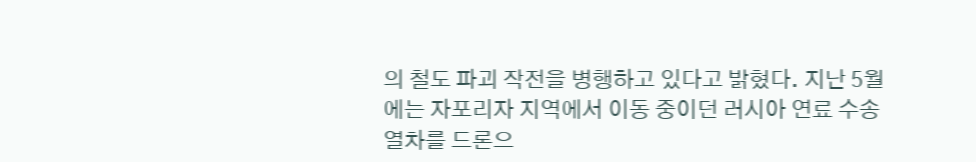의 철도 파괴 작전을 병행하고 있다고 밝혔다. 지난 5월에는 자포리자 지역에서 이동 중이던 러시아 연료 수송열차를 드론으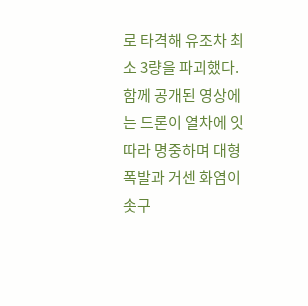로 타격해 유조차 최소 3량을 파괴했다. 함께 공개된 영상에는 드론이 열차에 잇따라 명중하며 대형 폭발과 거센 화염이 솟구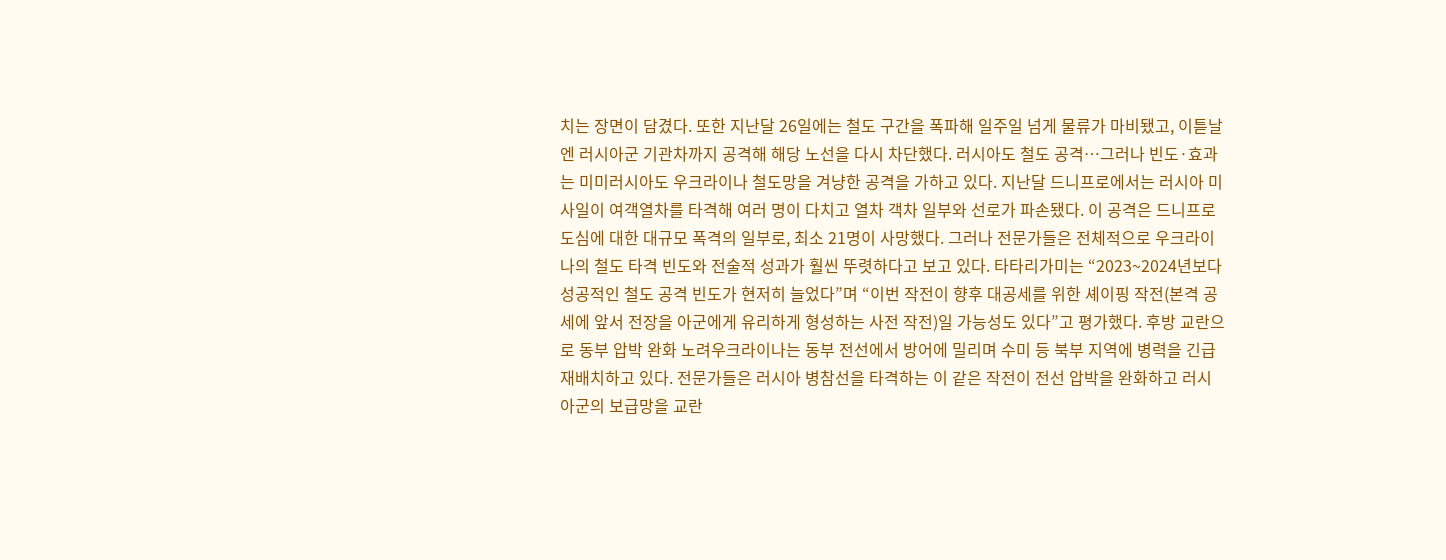치는 장면이 담겼다. 또한 지난달 26일에는 철도 구간을 폭파해 일주일 넘게 물류가 마비됐고, 이튿날엔 러시아군 기관차까지 공격해 해당 노선을 다시 차단했다. 러시아도 철도 공격…그러나 빈도·효과는 미미러시아도 우크라이나 철도망을 겨냥한 공격을 가하고 있다. 지난달 드니프로에서는 러시아 미사일이 여객열차를 타격해 여러 명이 다치고 열차 객차 일부와 선로가 파손됐다. 이 공격은 드니프로 도심에 대한 대규모 폭격의 일부로, 최소 21명이 사망했다. 그러나 전문가들은 전체적으로 우크라이나의 철도 타격 빈도와 전술적 성과가 훨씬 뚜렷하다고 보고 있다. 타타리가미는 “2023~2024년보다 성공적인 철도 공격 빈도가 현저히 늘었다”며 “이번 작전이 향후 대공세를 위한 셰이핑 작전(본격 공세에 앞서 전장을 아군에게 유리하게 형성하는 사전 작전)일 가능성도 있다”고 평가했다. 후방 교란으로 동부 압박 완화 노려우크라이나는 동부 전선에서 방어에 밀리며 수미 등 북부 지역에 병력을 긴급 재배치하고 있다. 전문가들은 러시아 병참선을 타격하는 이 같은 작전이 전선 압박을 완화하고 러시아군의 보급망을 교란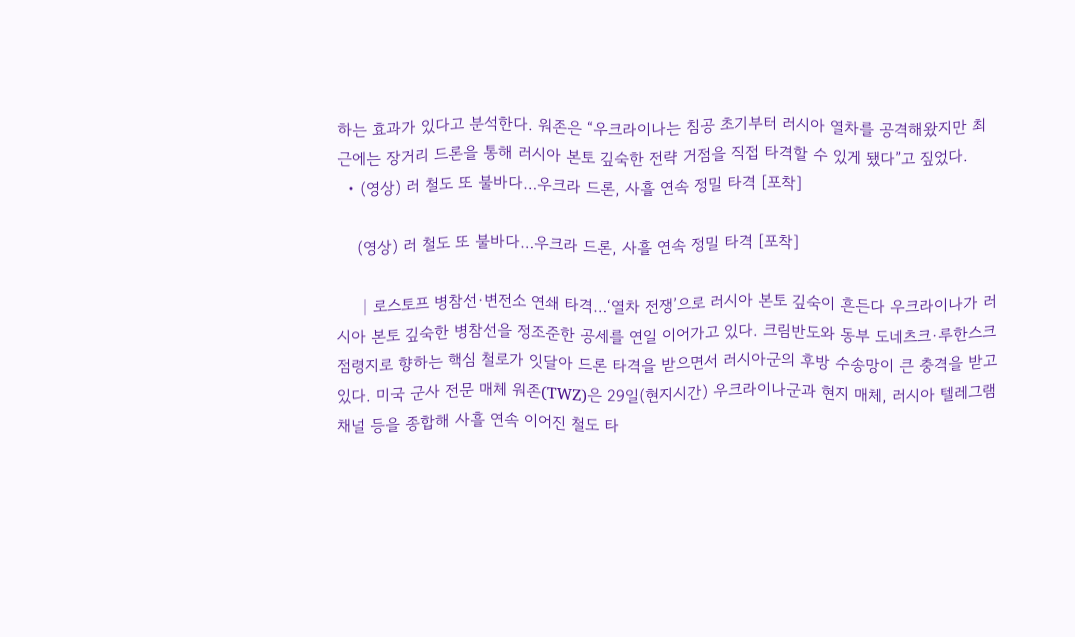하는 효과가 있다고 분석한다. 워존은 “우크라이나는 침공 초기부터 러시아 열차를 공격해왔지만 최근에는 장거리 드론을 통해 러시아 본토 깊숙한 전략 거점을 직접 타격할 수 있게 됐다”고 짚었다.
  • (영상) 러 철도 또 불바다…우크라 드론, 사흘 연속 정밀 타격 [포착]

    (영상) 러 철도 또 불바다…우크라 드론, 사흘 연속 정밀 타격 [포착]

    │로스토프 병참선·변전소 연쇄 타격…‘열차 전쟁’으로 러시아 본토 깊숙이 흔든다 우크라이나가 러시아 본토 깊숙한 병참선을 정조준한 공세를 연일 이어가고 있다. 크림반도와 동부 도네츠크·루한스크 점령지로 향하는 핵심 철로가 잇달아 드론 타격을 받으면서 러시아군의 후방 수송망이 큰 충격을 받고 있다. 미국 군사 전문 매체 워존(TWZ)은 29일(현지시간) 우크라이나군과 현지 매체, 러시아 텔레그램 채널 등을 종합해 사흘 연속 이어진 철도 타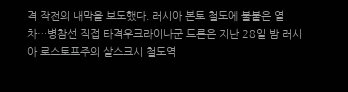격 작전의 내막을 보도했다. 러시아 본토 철도에 불붙은 열차…병참선 직접 타격우크라이나군 드론은 지난 28일 밤 러시아 로스토프주의 살스크시 철도역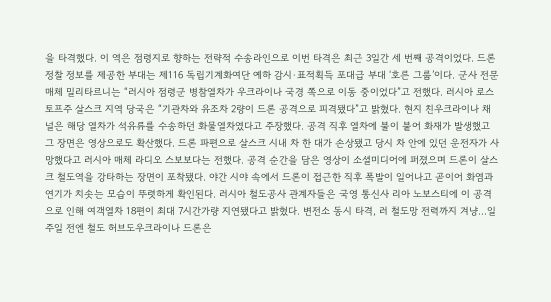을 타격했다. 이 역은 점령지로 향하는 전략적 수송라인으로 이번 타격은 최근 3일간 세 번째 공격이었다. 드론 정찰 정보를 제공한 부대는 제116 독립기계화여단 예하 감시·표적획득 포대급 부대 ‘호른 그룹’이다. 군사 전문 매체 밀리타르니는 “러시아 점령군 병참열차가 우크라이나 국경 쪽으로 이동 중이었다”고 전했다. 러시아 로스토프주 살스크 지역 당국은 “기관차와 유조차 2량이 드론 공격으로 피격됐다”고 밝혔다. 현지 친우크라이나 채널은 해당 열차가 석유류를 수송하던 화물열차였다고 주장했다. 공격 직후 열차에 불이 붙어 화재가 발생했고 그 장면은 영상으로도 확산했다. 드론 파편으로 살스크 시내 차 한 대가 손상됐고 당시 차 안에 있던 운전자가 사망했다고 러시아 매체 라디오 스보보다는 전했다. 공격 순간을 담은 영상이 소셜미디어에 퍼졌으며 드론이 살스크 철도역을 강타하는 장면이 포착됐다. 야간 시야 속에서 드론이 접근한 직후 폭발이 일어나고 곧이어 화염과 연기가 치솟는 모습이 뚜렷하게 확인된다. 러시아 철도공사 관계자들은 국영 통신사 리아 노보스티에 이 공격으로 인해 여객열차 18편이 최대 7시간가량 지연됐다고 밝혔다. 변전소 동시 타격, 러 철도망 전력까지 겨냥…일주일 전엔 철도 허브도우크라이나 드론은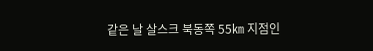같은 날 살스크 북동쪽 55㎞ 지점인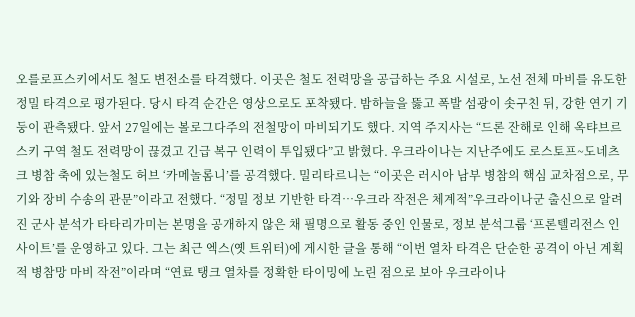오를로프스키에서도 철도 변전소를 타격했다. 이곳은 철도 전력망을 공급하는 주요 시설로, 노선 전체 마비를 유도한 정밀 타격으로 평가된다. 당시 타격 순간은 영상으로도 포착됐다. 밤하늘을 뚫고 폭발 섬광이 솟구친 뒤, 강한 연기 기둥이 관측됐다. 앞서 27일에는 볼로그다주의 전철망이 마비되기도 했다. 지역 주지사는 “드론 잔해로 인해 옥탸브르스키 구역 철도 전력망이 끊겼고 긴급 복구 인력이 투입됐다”고 밝혔다. 우크라이나는 지난주에도 로스토프~도네츠크 병참 축에 있는철도 허브 ‘카메놀롬니’를 공격했다. 밀리타르니는 “이곳은 러시아 남부 병참의 핵심 교차점으로, 무기와 장비 수송의 관문”이라고 전했다. “정밀 정보 기반한 타격…우크라 작전은 체계적”우크라이나군 출신으로 알려진 군사 분석가 타타리가미는 본명을 공개하지 않은 채 필명으로 활동 중인 인물로, 정보 분석그룹 ‘프론텔리전스 인사이트’를 운영하고 있다. 그는 최근 엑스(옛 트위터)에 게시한 글을 통해 “이번 열차 타격은 단순한 공격이 아닌 계획적 병참망 마비 작전”이라며 “연료 탱크 열차를 정확한 타이밍에 노린 점으로 보아 우크라이나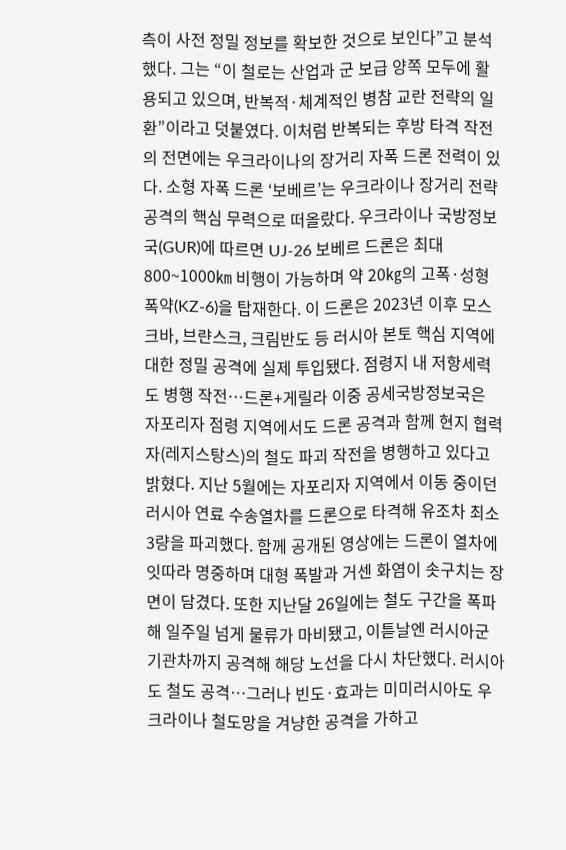측이 사전 정밀 정보를 확보한 것으로 보인다”고 분석했다. 그는 “이 철로는 산업과 군 보급 양쪽 모두에 활용되고 있으며, 반복적·체계적인 병참 교란 전략의 일환”이라고 덧붙였다. 이처럼 반복되는 후방 타격 작전의 전면에는 우크라이나의 장거리 자폭 드론 전력이 있다. 소형 자폭 드론 ‘보베르’는 우크라이나 장거리 전략 공격의 핵심 무력으로 떠올랐다. 우크라이나 국방정보국(GUR)에 따르면 UJ-26 보베르 드론은 최대 800~1000㎞ 비행이 가능하며 약 20㎏의 고폭·성형폭약(KZ-6)을 탑재한다. 이 드론은 2023년 이후 모스크바, 브랸스크, 크림반도 등 러시아 본토 핵심 지역에 대한 정밀 공격에 실제 투입됐다. 점령지 내 저항세력도 병행 작전…드론+게릴라 이중 공세국방정보국은 자포리자 점령 지역에서도 드론 공격과 함께 현지 협력자(레지스탕스)의 철도 파괴 작전을 병행하고 있다고 밝혔다. 지난 5월에는 자포리자 지역에서 이동 중이던 러시아 연료 수송열차를 드론으로 타격해 유조차 최소 3량을 파괴했다. 함께 공개된 영상에는 드론이 열차에 잇따라 명중하며 대형 폭발과 거센 화염이 솟구치는 장면이 담겼다. 또한 지난달 26일에는 철도 구간을 폭파해 일주일 넘게 물류가 마비됐고, 이튿날엔 러시아군 기관차까지 공격해 해당 노선을 다시 차단했다. 러시아도 철도 공격…그러나 빈도·효과는 미미러시아도 우크라이나 철도망을 겨냥한 공격을 가하고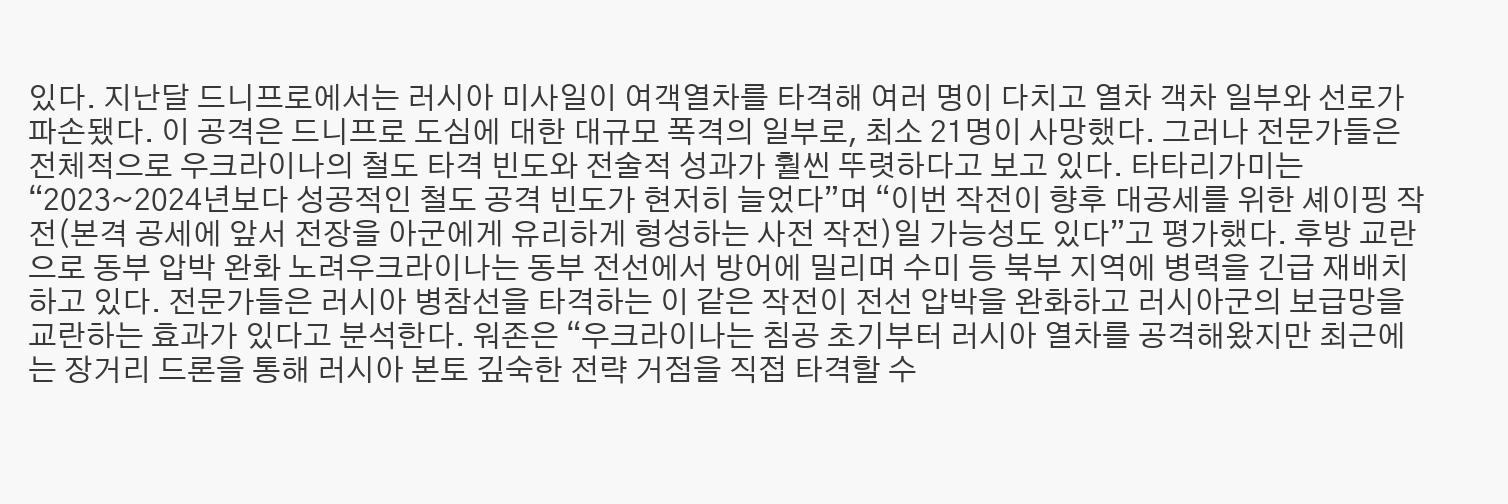있다. 지난달 드니프로에서는 러시아 미사일이 여객열차를 타격해 여러 명이 다치고 열차 객차 일부와 선로가 파손됐다. 이 공격은 드니프로 도심에 대한 대규모 폭격의 일부로, 최소 21명이 사망했다. 그러나 전문가들은 전체적으로 우크라이나의 철도 타격 빈도와 전술적 성과가 훨씬 뚜렷하다고 보고 있다. 타타리가미는 “2023~2024년보다 성공적인 철도 공격 빈도가 현저히 늘었다”며 “이번 작전이 향후 대공세를 위한 셰이핑 작전(본격 공세에 앞서 전장을 아군에게 유리하게 형성하는 사전 작전)일 가능성도 있다”고 평가했다. 후방 교란으로 동부 압박 완화 노려우크라이나는 동부 전선에서 방어에 밀리며 수미 등 북부 지역에 병력을 긴급 재배치하고 있다. 전문가들은 러시아 병참선을 타격하는 이 같은 작전이 전선 압박을 완화하고 러시아군의 보급망을 교란하는 효과가 있다고 분석한다. 워존은 “우크라이나는 침공 초기부터 러시아 열차를 공격해왔지만 최근에는 장거리 드론을 통해 러시아 본토 깊숙한 전략 거점을 직접 타격할 수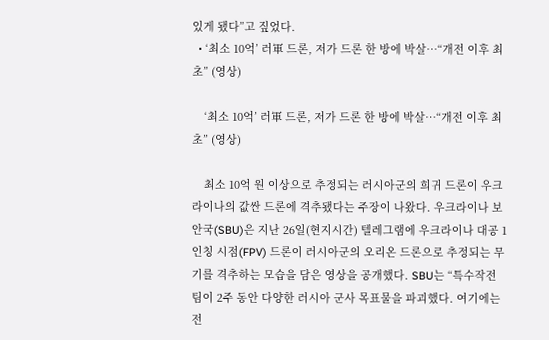있게 됐다”고 짚었다.
  • ‘최소 10억’ 러軍 드론, 저가 드론 한 방에 박살…“개전 이후 최초” (영상)

    ‘최소 10억’ 러軍 드론, 저가 드론 한 방에 박살…“개전 이후 최초” (영상)

    최소 10억 원 이상으로 추정되는 러시아군의 희귀 드론이 우크라이나의 값싼 드론에 격추됐다는 주장이 나왔다. 우크라이나 보안국(SBU)은 지난 26일(현지시간) 텔레그램에 우크라이나 대공 1인칭 시점(FPV) 드론이 러시아군의 오리온 드론으로 추정되는 무기를 격추하는 모습을 담은 영상을 공개했다. SBU는 “특수작전팀이 2주 동안 다양한 러시아 군사 목표물을 파괴했다. 여기에는 전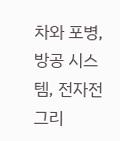차와 포병, 방공 시스템, 전자전 그리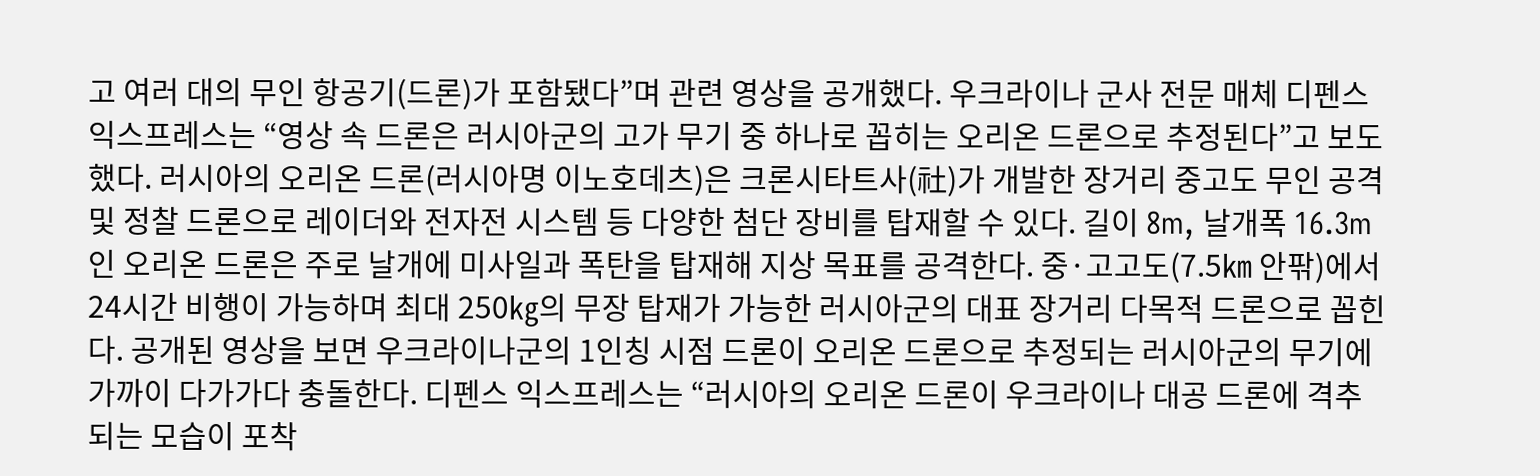고 여러 대의 무인 항공기(드론)가 포함됐다”며 관련 영상을 공개했다. 우크라이나 군사 전문 매체 디펜스 익스프레스는 “영상 속 드론은 러시아군의 고가 무기 중 하나로 꼽히는 오리온 드론으로 추정된다”고 보도했다. 러시아의 오리온 드론(러시아명 이노호데츠)은 크론시타트사(社)가 개발한 장거리 중고도 무인 공격 및 정찰 드론으로 레이더와 전자전 시스템 등 다양한 첨단 장비를 탑재할 수 있다. 길이 8m, 날개폭 16.3m인 오리온 드론은 주로 날개에 미사일과 폭탄을 탑재해 지상 목표를 공격한다. 중·고고도(7.5㎞ 안팎)에서 24시간 비행이 가능하며 최대 250㎏의 무장 탑재가 가능한 러시아군의 대표 장거리 다목적 드론으로 꼽힌다. 공개된 영상을 보면 우크라이나군의 1인칭 시점 드론이 오리온 드론으로 추정되는 러시아군의 무기에 가까이 다가가다 충돌한다. 디펜스 익스프레스는 “러시아의 오리온 드론이 우크라이나 대공 드론에 격추되는 모습이 포착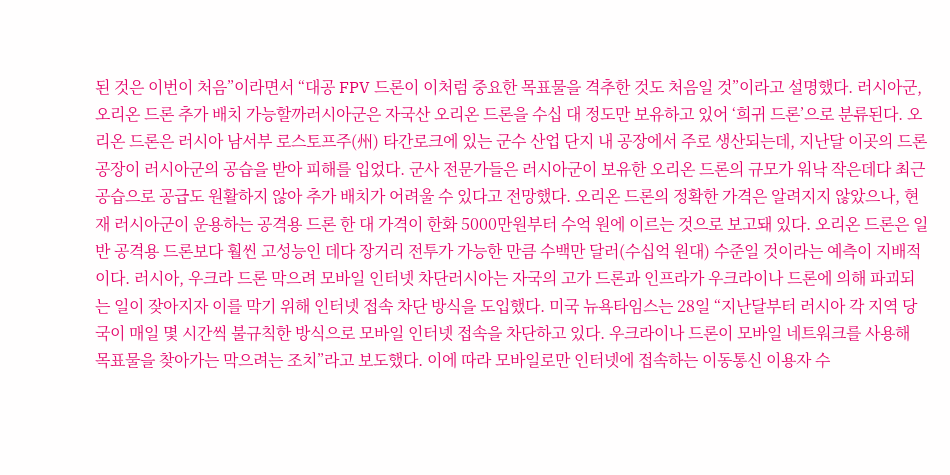된 것은 이번이 처음”이라면서 “대공 FPV 드론이 이처럼 중요한 목표물을 격추한 것도 처음일 것”이라고 설명했다. 러시아군, 오리온 드론 추가 배치 가능할까러시아군은 자국산 오리온 드론을 수십 대 정도만 보유하고 있어 ‘희귀 드론’으로 분류된다. 오리온 드론은 러시아 남서부 로스토프주(州) 타간로크에 있는 군수 산업 단지 내 공장에서 주로 생산되는데, 지난달 이곳의 드론 공장이 러시아군의 공습을 받아 피해를 입었다. 군사 전문가들은 러시아군이 보유한 오리온 드론의 규모가 워낙 작은데다 최근 공습으로 공급도 원활하지 않아 추가 배치가 어려울 수 있다고 전망했다. 오리온 드론의 정확한 가격은 알려지지 않았으나, 현재 러시아군이 운용하는 공격용 드론 한 대 가격이 한화 5000만원부터 수억 원에 이르는 것으로 보고돼 있다. 오리온 드론은 일반 공격용 드론보다 훨씬 고성능인 데다 장거리 전투가 가능한 만큼 수백만 달러(수십억 원대) 수준일 것이라는 예측이 지배적이다. 러시아, 우크라 드론 막으려 모바일 인터넷 차단러시아는 자국의 고가 드론과 인프라가 우크라이나 드론에 의해 파괴되는 일이 잦아지자 이를 막기 위해 인터넷 접속 차단 방식을 도입했다. 미국 뉴욕타임스는 28일 “지난달부터 러시아 각 지역 당국이 매일 몇 시간씩 불규칙한 방식으로 모바일 인터넷 접속을 차단하고 있다. 우크라이나 드론이 모바일 네트워크를 사용해 목표물을 찾아가는 막으려는 조치”라고 보도했다. 이에 따라 모바일로만 인터넷에 접속하는 이동통신 이용자 수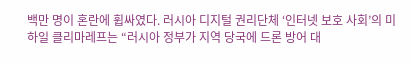백만 명이 혼란에 휩싸였다. 러시아 디지털 권리단체 ‘인터넷 보호 사회’의 미하일 클리마레프는 “러시아 정부가 지역 당국에 드론 방어 대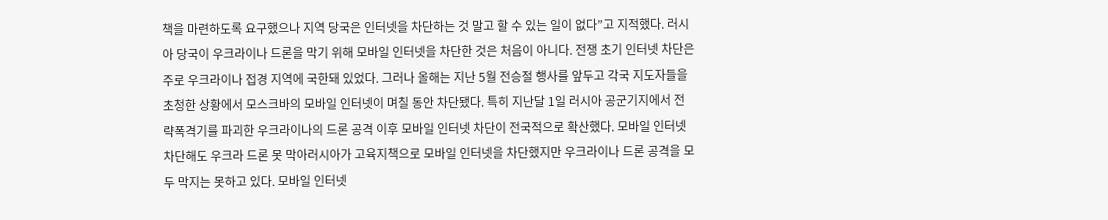책을 마련하도록 요구했으나 지역 당국은 인터넷을 차단하는 것 말고 할 수 있는 일이 없다”고 지적했다. 러시아 당국이 우크라이나 드론을 막기 위해 모바일 인터넷을 차단한 것은 처음이 아니다. 전쟁 초기 인터넷 차단은 주로 우크라이나 접경 지역에 국한돼 있었다. 그러나 올해는 지난 5월 전승절 행사를 앞두고 각국 지도자들을 초청한 상황에서 모스크바의 모바일 인터넷이 며칠 동안 차단됐다. 특히 지난달 1일 러시아 공군기지에서 전략폭격기를 파괴한 우크라이나의 드론 공격 이후 모바일 인터넷 차단이 전국적으로 확산했다. 모바일 인터넷 차단해도 우크라 드론 못 막아러시아가 고육지책으로 모바일 인터넷을 차단했지만 우크라이나 드론 공격을 모두 막지는 못하고 있다. 모바일 인터넷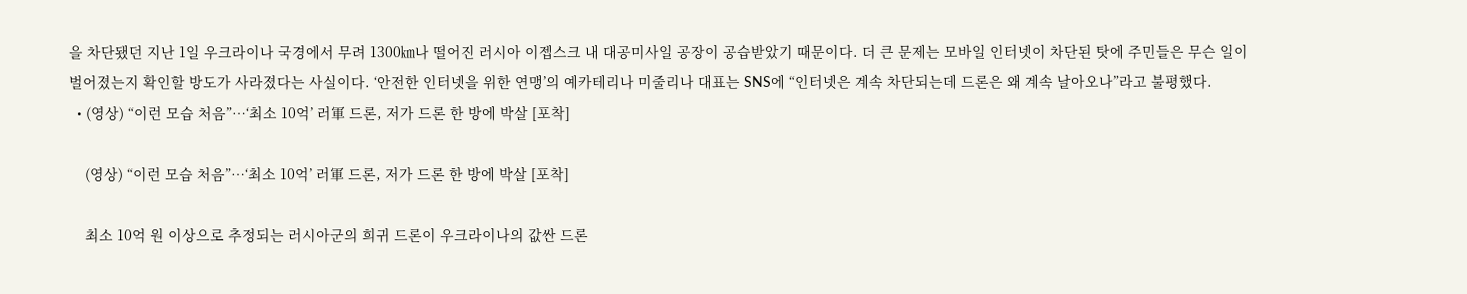을 차단됐던 지난 1일 우크라이나 국경에서 무려 1300㎞나 떨어진 러시아 이젭스크 내 대공미사일 공장이 공습받았기 때문이다. 더 큰 문제는 모바일 인터넷이 차단된 탓에 주민들은 무슨 일이 벌어졌는지 확인할 방도가 사라졌다는 사실이다. ‘안전한 인터넷을 위한 연맹’의 예카테리나 미줄리나 대표는 SNS에 “인터넷은 계속 차단되는데 드론은 왜 계속 날아오나”라고 불평했다.
  • (영상) “이런 모습 처음”…‘최소 10억’ 러軍 드론, 저가 드론 한 방에 박살 [포착]

    (영상) “이런 모습 처음”…‘최소 10억’ 러軍 드론, 저가 드론 한 방에 박살 [포착]

    최소 10억 원 이상으로 추정되는 러시아군의 희귀 드론이 우크라이나의 값싼 드론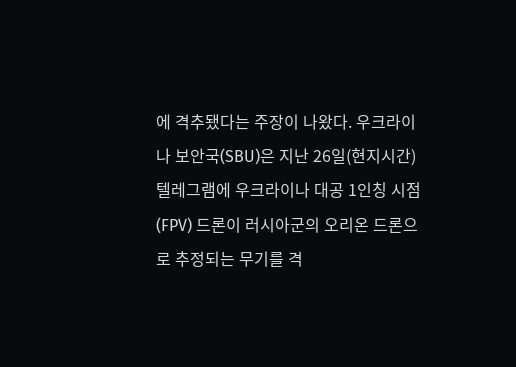에 격추됐다는 주장이 나왔다. 우크라이나 보안국(SBU)은 지난 26일(현지시간) 텔레그램에 우크라이나 대공 1인칭 시점(FPV) 드론이 러시아군의 오리온 드론으로 추정되는 무기를 격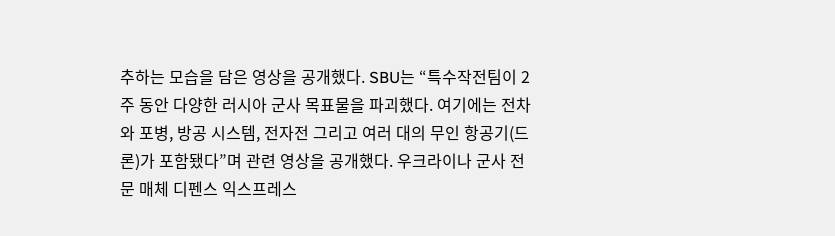추하는 모습을 담은 영상을 공개했다. SBU는 “특수작전팀이 2주 동안 다양한 러시아 군사 목표물을 파괴했다. 여기에는 전차와 포병, 방공 시스템, 전자전 그리고 여러 대의 무인 항공기(드론)가 포함됐다”며 관련 영상을 공개했다. 우크라이나 군사 전문 매체 디펜스 익스프레스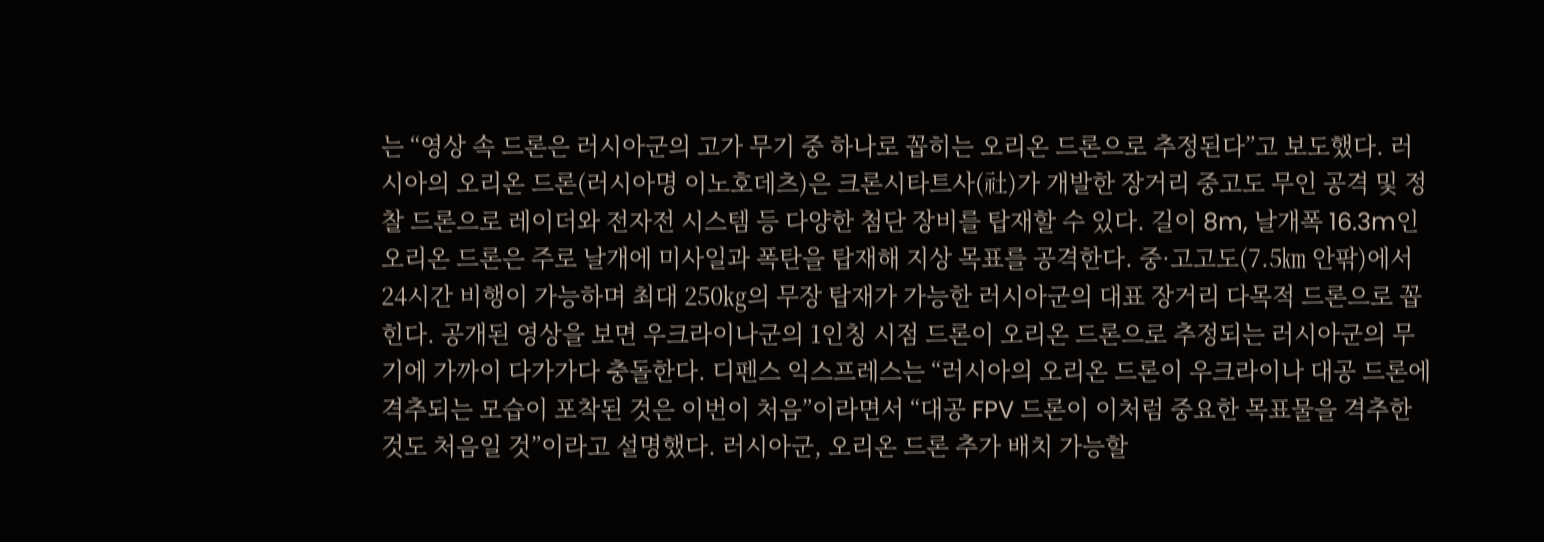는 “영상 속 드론은 러시아군의 고가 무기 중 하나로 꼽히는 오리온 드론으로 추정된다”고 보도했다. 러시아의 오리온 드론(러시아명 이노호데츠)은 크론시타트사(社)가 개발한 장거리 중고도 무인 공격 및 정찰 드론으로 레이더와 전자전 시스템 등 다양한 첨단 장비를 탑재할 수 있다. 길이 8m, 날개폭 16.3m인 오리온 드론은 주로 날개에 미사일과 폭탄을 탑재해 지상 목표를 공격한다. 중·고고도(7.5㎞ 안팎)에서 24시간 비행이 가능하며 최대 250㎏의 무장 탑재가 가능한 러시아군의 대표 장거리 다목적 드론으로 꼽힌다. 공개된 영상을 보면 우크라이나군의 1인칭 시점 드론이 오리온 드론으로 추정되는 러시아군의 무기에 가까이 다가가다 충돌한다. 디펜스 익스프레스는 “러시아의 오리온 드론이 우크라이나 대공 드론에 격추되는 모습이 포착된 것은 이번이 처음”이라면서 “대공 FPV 드론이 이처럼 중요한 목표물을 격추한 것도 처음일 것”이라고 설명했다. 러시아군, 오리온 드론 추가 배치 가능할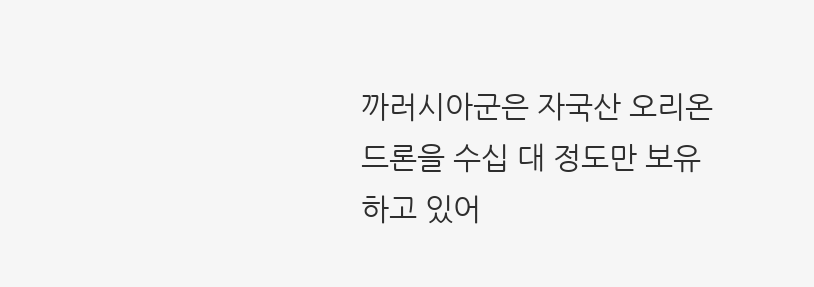까러시아군은 자국산 오리온 드론을 수십 대 정도만 보유하고 있어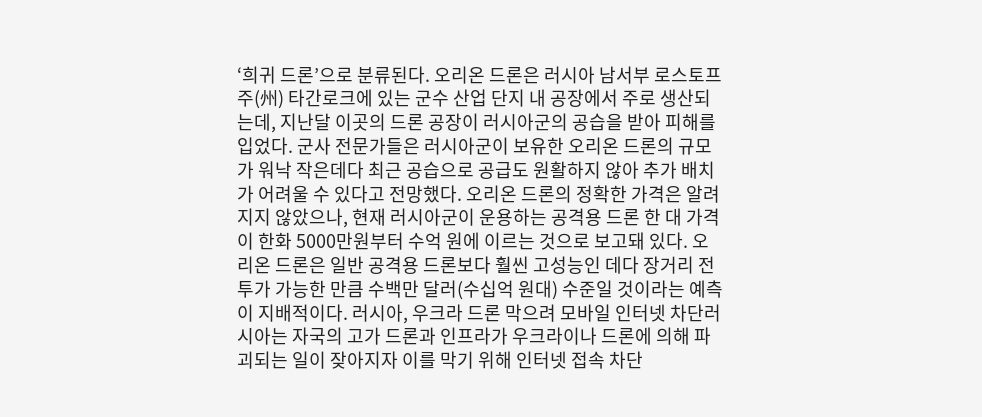‘희귀 드론’으로 분류된다. 오리온 드론은 러시아 남서부 로스토프주(州) 타간로크에 있는 군수 산업 단지 내 공장에서 주로 생산되는데, 지난달 이곳의 드론 공장이 러시아군의 공습을 받아 피해를 입었다. 군사 전문가들은 러시아군이 보유한 오리온 드론의 규모가 워낙 작은데다 최근 공습으로 공급도 원활하지 않아 추가 배치가 어려울 수 있다고 전망했다. 오리온 드론의 정확한 가격은 알려지지 않았으나, 현재 러시아군이 운용하는 공격용 드론 한 대 가격이 한화 5000만원부터 수억 원에 이르는 것으로 보고돼 있다. 오리온 드론은 일반 공격용 드론보다 훨씬 고성능인 데다 장거리 전투가 가능한 만큼 수백만 달러(수십억 원대) 수준일 것이라는 예측이 지배적이다. 러시아, 우크라 드론 막으려 모바일 인터넷 차단러시아는 자국의 고가 드론과 인프라가 우크라이나 드론에 의해 파괴되는 일이 잦아지자 이를 막기 위해 인터넷 접속 차단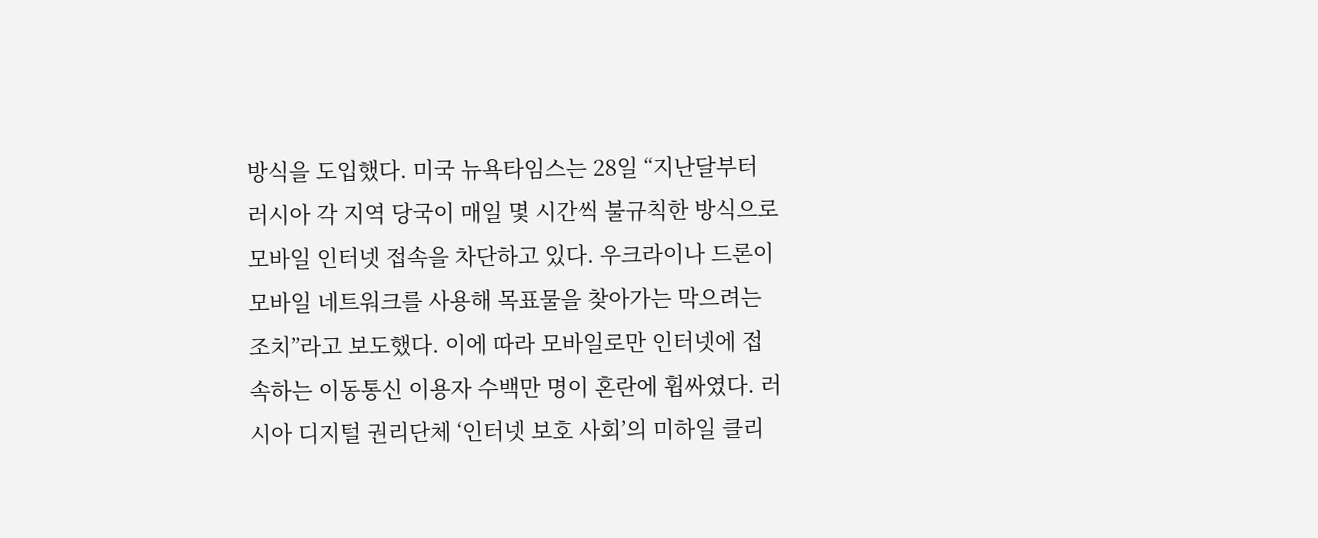방식을 도입했다. 미국 뉴욕타임스는 28일 “지난달부터 러시아 각 지역 당국이 매일 몇 시간씩 불규칙한 방식으로 모바일 인터넷 접속을 차단하고 있다. 우크라이나 드론이 모바일 네트워크를 사용해 목표물을 찾아가는 막으려는 조치”라고 보도했다. 이에 따라 모바일로만 인터넷에 접속하는 이동통신 이용자 수백만 명이 혼란에 휩싸였다. 러시아 디지털 권리단체 ‘인터넷 보호 사회’의 미하일 클리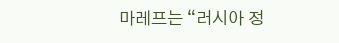마레프는 “러시아 정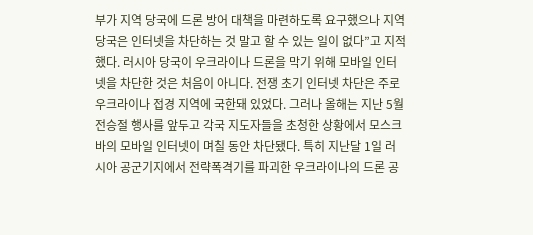부가 지역 당국에 드론 방어 대책을 마련하도록 요구했으나 지역 당국은 인터넷을 차단하는 것 말고 할 수 있는 일이 없다”고 지적했다. 러시아 당국이 우크라이나 드론을 막기 위해 모바일 인터넷을 차단한 것은 처음이 아니다. 전쟁 초기 인터넷 차단은 주로 우크라이나 접경 지역에 국한돼 있었다. 그러나 올해는 지난 5월 전승절 행사를 앞두고 각국 지도자들을 초청한 상황에서 모스크바의 모바일 인터넷이 며칠 동안 차단됐다. 특히 지난달 1일 러시아 공군기지에서 전략폭격기를 파괴한 우크라이나의 드론 공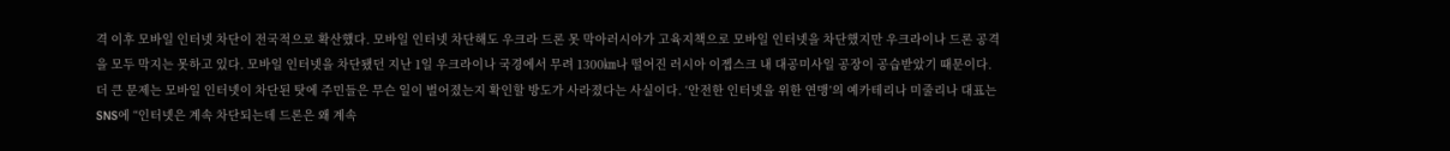격 이후 모바일 인터넷 차단이 전국적으로 확산했다. 모바일 인터넷 차단해도 우크라 드론 못 막아러시아가 고육지책으로 모바일 인터넷을 차단했지만 우크라이나 드론 공격을 모두 막지는 못하고 있다. 모바일 인터넷을 차단됐던 지난 1일 우크라이나 국경에서 무려 1300㎞나 떨어진 러시아 이젭스크 내 대공미사일 공장이 공습받았기 때문이다. 더 큰 문제는 모바일 인터넷이 차단된 탓에 주민들은 무슨 일이 벌어졌는지 확인할 방도가 사라졌다는 사실이다. ‘안전한 인터넷을 위한 연맹’의 예카테리나 미줄리나 대표는 SNS에 “인터넷은 계속 차단되는데 드론은 왜 계속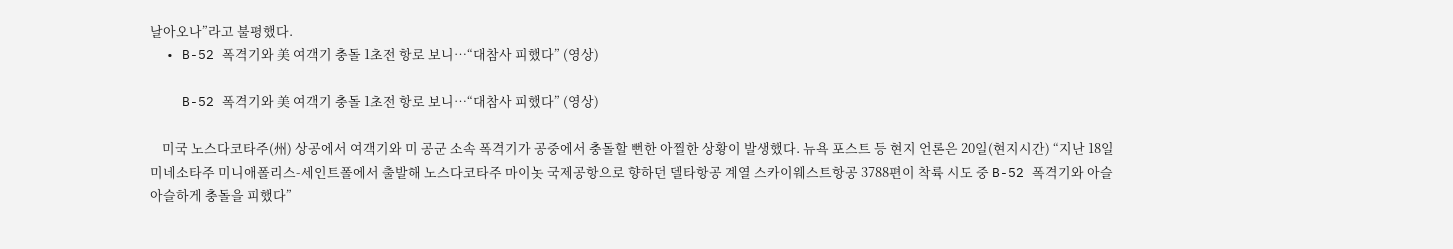날아오나”라고 불평했다.
  • B-52 폭격기와 美 여객기 충돌 1초전 항로 보니…“대참사 피했다” (영상)

    B-52 폭격기와 美 여객기 충돌 1초전 항로 보니…“대참사 피했다” (영상)

    미국 노스다코타주(州) 상공에서 여객기와 미 공군 소속 폭격기가 공중에서 충돌할 뻔한 아찔한 상황이 발생했다. 뉴욕 포스트 등 현지 언론은 20일(현지시간) “지난 18일 미네소타주 미니애폴리스-세인트폴에서 출발해 노스다코타주 마이놋 국제공항으로 향하던 델타항공 계열 스카이웨스트항공 3788편이 착륙 시도 중 B-52 폭격기와 아슬아슬하게 충돌을 피했다”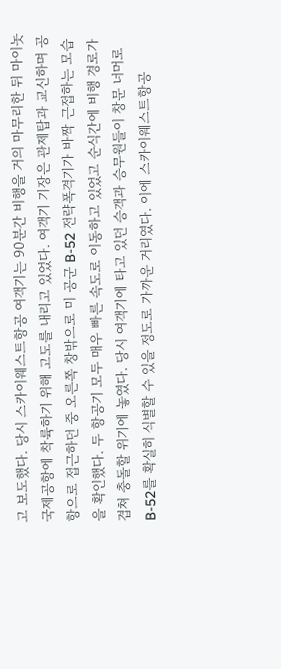고 보도했다. 당시 스카이웨스트항공 여객기는 90분간 비행을 거의 마무리한 뒤 마이놋 국제공항에 착륙하기 위해 고도를 내리고 있었다. 여객기 기장은 관제탑과 교신하며 공항으로 접근하던 중 오른쪽 창밖으로 미 공군 B-52 전략폭격기가 바짝 근접하는 모습을 확인했다. 두 항공기 모두 매우 빠른 속도로 이동하고 있었고 순식간에 비행 경로가 겹쳐 충돌할 위기에 놓였다. 당시 여객기에 타고 있던 승객과 승무원들이 창문 너머로 B-52를 확실히 식별할 수 있을 정도로 가까운 거리였다. 이에 스카이웨스트항공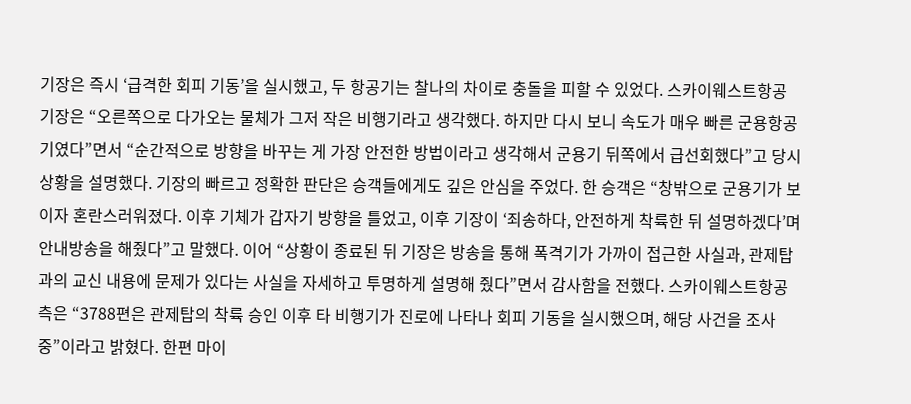기장은 즉시 ‘급격한 회피 기동’을 실시했고, 두 항공기는 찰나의 차이로 충돌을 피할 수 있었다. 스카이웨스트항공 기장은 “오른쪽으로 다가오는 물체가 그저 작은 비행기라고 생각했다. 하지만 다시 보니 속도가 매우 빠른 군용항공기였다”면서 “순간적으로 방향을 바꾸는 게 가장 안전한 방법이라고 생각해서 군용기 뒤쪽에서 급선회했다”고 당시 상황을 설명했다. 기장의 빠르고 정확한 판단은 승객들에게도 깊은 안심을 주었다. 한 승객은 “창밖으로 군용기가 보이자 혼란스러워졌다. 이후 기체가 갑자기 방향을 틀었고, 이후 기장이 ‘죄송하다, 안전하게 착륙한 뒤 설명하겠다’며 안내방송을 해줬다”고 말했다. 이어 “상황이 종료된 뒤 기장은 방송을 통해 폭격기가 가까이 접근한 사실과, 관제탑과의 교신 내용에 문제가 있다는 사실을 자세하고 투명하게 설명해 줬다”면서 감사함을 전했다. 스카이웨스트항공 측은 “3788편은 관제탑의 착륙 승인 이후 타 비행기가 진로에 나타나 회피 기동을 실시했으며, 해당 사건을 조사 중”이라고 밝혔다. 한편 마이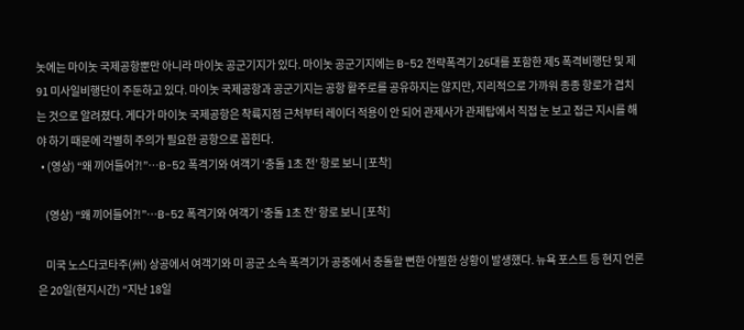놋에는 마이놋 국제공항뿐만 아니라 마이놋 공군기지가 있다. 마이놋 공군기지에는 B-52 전략폭격기 26대를 포함한 제5 폭격비행단 및 제91 미사일비행단이 주둔하고 있다. 마이놋 국제공항과 공군기지는 공항 활주로를 공유하지는 않지만, 지리적으로 가까워 종종 항로가 겹치는 것으로 알려졌다. 게다가 마이놋 국제공항은 착륙지점 근처부터 레이더 적용이 안 되어 관제사가 관제탑에서 직접 눈 보고 접근 지시를 해야 하기 때문에 각별히 주의가 필요한 공항으로 꼽힌다.
  • (영상) “왜 끼어들어?!”…B-52 폭격기와 여객기 ‘충돌 1초 전’ 항로 보니 [포착]

    (영상) “왜 끼어들어?!”…B-52 폭격기와 여객기 ‘충돌 1초 전’ 항로 보니 [포착]

    미국 노스다코타주(州) 상공에서 여객기와 미 공군 소속 폭격기가 공중에서 충돌할 뻔한 아찔한 상황이 발생했다. 뉴욕 포스트 등 현지 언론은 20일(현지시간) “지난 18일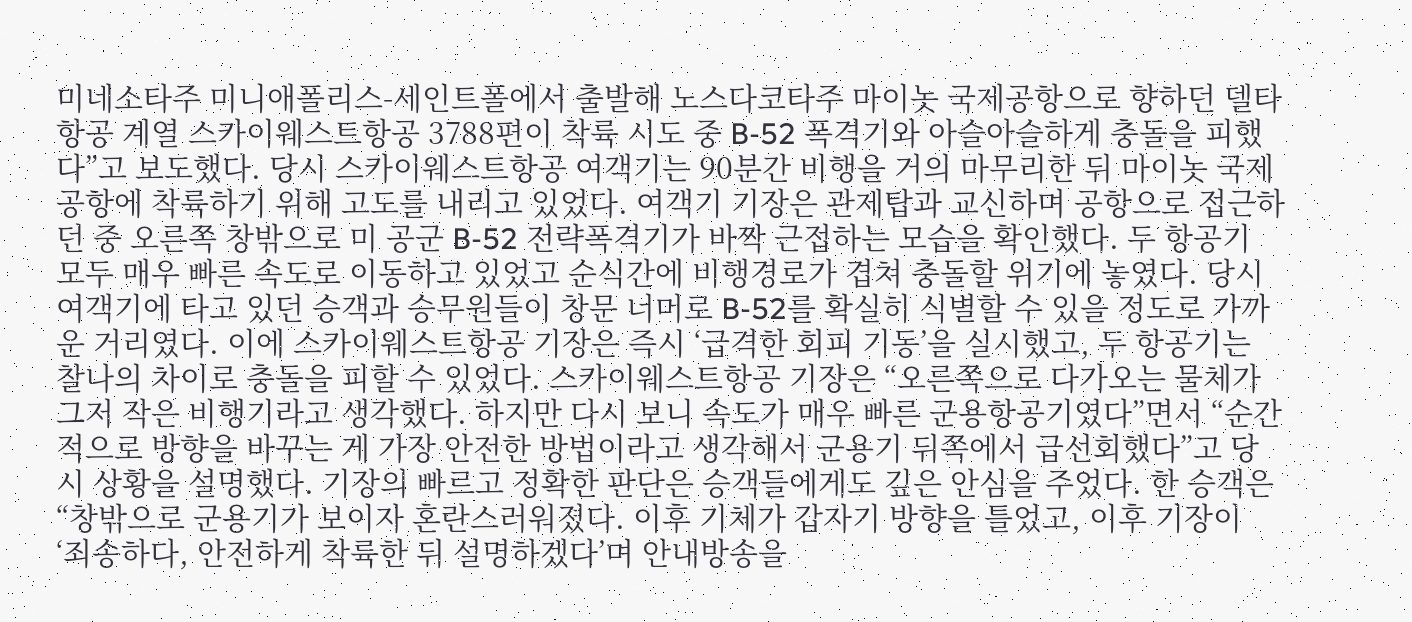미네소타주 미니애폴리스-세인트폴에서 출발해 노스다코타주 마이놋 국제공항으로 향하던 델타항공 계열 스카이웨스트항공 3788편이 착륙 시도 중 B-52 폭격기와 아슬아슬하게 충돌을 피했다”고 보도했다. 당시 스카이웨스트항공 여객기는 90분간 비행을 거의 마무리한 뒤 마이놋 국제공항에 착륙하기 위해 고도를 내리고 있었다. 여객기 기장은 관제탑과 교신하며 공항으로 접근하던 중 오른쪽 창밖으로 미 공군 B-52 전략폭격기가 바짝 근접하는 모습을 확인했다. 두 항공기 모두 매우 빠른 속도로 이동하고 있었고 순식간에 비행경로가 겹쳐 충돌할 위기에 놓였다. 당시 여객기에 타고 있던 승객과 승무원들이 창문 너머로 B-52를 확실히 식별할 수 있을 정도로 가까운 거리였다. 이에 스카이웨스트항공 기장은 즉시 ‘급격한 회피 기동’을 실시했고, 두 항공기는 찰나의 차이로 충돌을 피할 수 있었다. 스카이웨스트항공 기장은 “오른쪽으로 다가오는 물체가 그저 작은 비행기라고 생각했다. 하지만 다시 보니 속도가 매우 빠른 군용항공기였다”면서 “순간적으로 방향을 바꾸는 게 가장 안전한 방법이라고 생각해서 군용기 뒤쪽에서 급선회했다”고 당시 상황을 설명했다. 기장의 빠르고 정확한 판단은 승객들에게도 깊은 안심을 주었다. 한 승객은 “창밖으로 군용기가 보이자 혼란스러워졌다. 이후 기체가 갑자기 방향을 틀었고, 이후 기장이 ‘죄송하다, 안전하게 착륙한 뒤 설명하겠다’며 안내방송을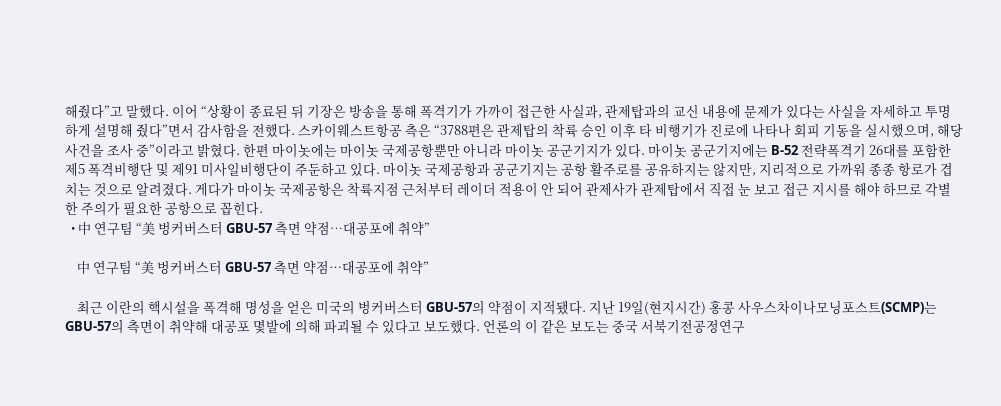해줬다”고 말했다. 이어 “상황이 종료된 뒤 기장은 방송을 통해 폭격기가 가까이 접근한 사실과, 관제탑과의 교신 내용에 문제가 있다는 사실을 자세하고 투명하게 설명해 줬다”면서 감사함을 전했다. 스카이웨스트항공 측은 “3788편은 관제탑의 착륙 승인 이후 타 비행기가 진로에 나타나 회피 기동을 실시했으며, 해당 사건을 조사 중”이라고 밝혔다. 한편 마이놋에는 마이놋 국제공항뿐만 아니라 마이놋 공군기지가 있다. 마이놋 공군기지에는 B-52 전략폭격기 26대를 포함한 제5 폭격비행단 및 제91 미사일비행단이 주둔하고 있다. 마이놋 국제공항과 공군기지는 공항 활주로를 공유하지는 않지만, 지리적으로 가까워 종종 항로가 겹치는 것으로 알려졌다. 게다가 마이놋 국제공항은 착륙지점 근처부터 레이더 적용이 안 되어 관제사가 관제탑에서 직접 눈 보고 접근 지시를 해야 하므로 각별한 주의가 필요한 공항으로 꼽힌다.
  • 中 연구팀 “美 벙커버스터 GBU-57 측면 약점…대공포에 취약”

    中 연구팀 “美 벙커버스터 GBU-57 측면 약점…대공포에 취약”

    최근 이란의 핵시설을 폭격해 명성을 얻은 미국의 벙커버스터 GBU-57의 약점이 지적됐다. 지난 19일(현지시간) 홍콩 사우스차이나모닝포스트(SCMP)는 GBU-57의 측면이 취약해 대공포 몇발에 의해 파괴될 수 있다고 보도했다. 언론의 이 같은 보도는 중국 서북기전공정연구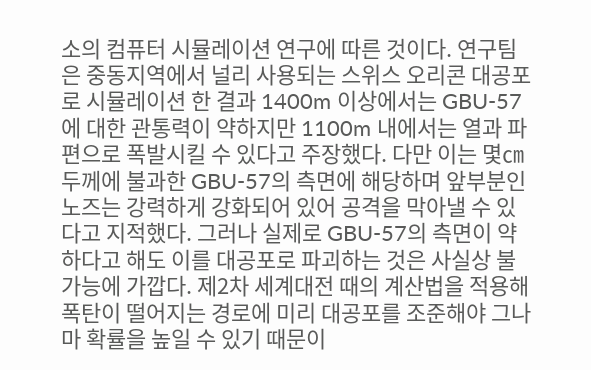소의 컴퓨터 시뮬레이션 연구에 따른 것이다. 연구팀은 중동지역에서 널리 사용되는 스위스 오리콘 대공포로 시뮬레이션 한 결과 1400m 이상에서는 GBU-57에 대한 관통력이 약하지만 1100m 내에서는 열과 파편으로 폭발시킬 수 있다고 주장했다. 다만 이는 몇㎝ 두께에 불과한 GBU-57의 측면에 해당하며 앞부분인 노즈는 강력하게 강화되어 있어 공격을 막아낼 수 있다고 지적했다. 그러나 실제로 GBU-57의 측면이 약하다고 해도 이를 대공포로 파괴하는 것은 사실상 불가능에 가깝다. 제2차 세계대전 때의 계산법을 적용해 폭탄이 떨어지는 경로에 미리 대공포를 조준해야 그나마 확률을 높일 수 있기 때문이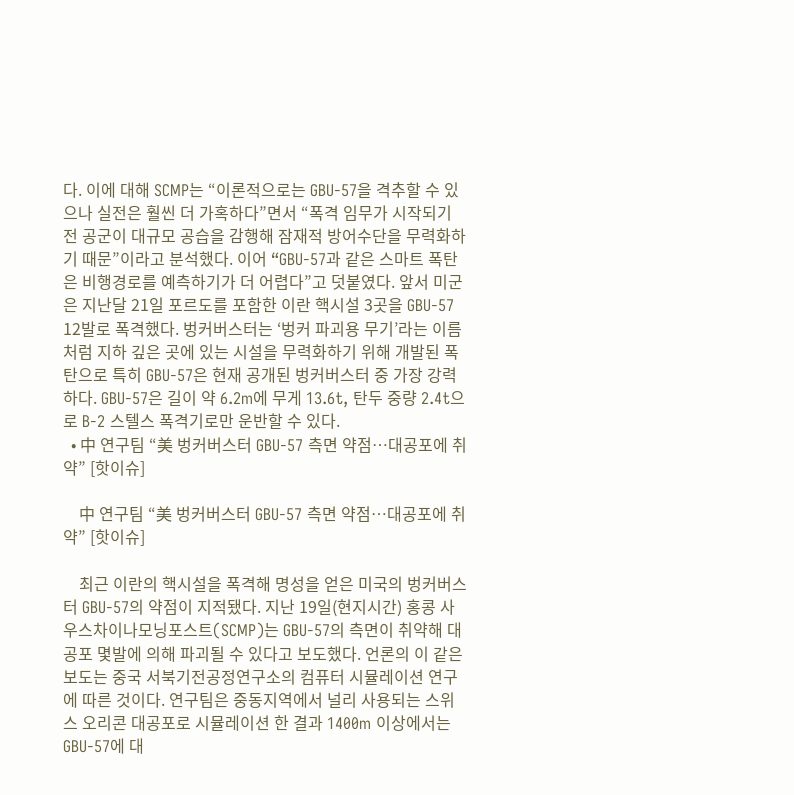다. 이에 대해 SCMP는 “이론적으로는 GBU-57을 격추할 수 있으나 실전은 훨씬 더 가혹하다”면서 “폭격 임무가 시작되기 전 공군이 대규모 공습을 감행해 잠재적 방어수단을 무력화하기 때문”이라고 분석했다. 이어 “GBU-57과 같은 스마트 폭탄은 비행경로를 예측하기가 더 어렵다”고 덧붙였다. 앞서 미군은 지난달 21일 포르도를 포함한 이란 핵시설 3곳을 GBU-57 12발로 폭격했다. 벙커버스터는 ‘벙커 파괴용 무기’라는 이름처럼 지하 깊은 곳에 있는 시설을 무력화하기 위해 개발된 폭탄으로 특히 GBU-57은 현재 공개된 벙커버스터 중 가장 강력하다. GBU-57은 길이 약 6.2m에 무게 13.6t, 탄두 중량 2.4t으로 B-2 스텔스 폭격기로만 운반할 수 있다.
  • 中 연구팀 “美 벙커버스터 GBU-57 측면 약점…대공포에 취약” [핫이슈]

    中 연구팀 “美 벙커버스터 GBU-57 측면 약점…대공포에 취약” [핫이슈]

    최근 이란의 핵시설을 폭격해 명성을 얻은 미국의 벙커버스터 GBU-57의 약점이 지적됐다. 지난 19일(현지시간) 홍콩 사우스차이나모닝포스트(SCMP)는 GBU-57의 측면이 취약해 대공포 몇발에 의해 파괴될 수 있다고 보도했다. 언론의 이 같은 보도는 중국 서북기전공정연구소의 컴퓨터 시뮬레이션 연구에 따른 것이다. 연구팀은 중동지역에서 널리 사용되는 스위스 오리콘 대공포로 시뮬레이션 한 결과 1400m 이상에서는 GBU-57에 대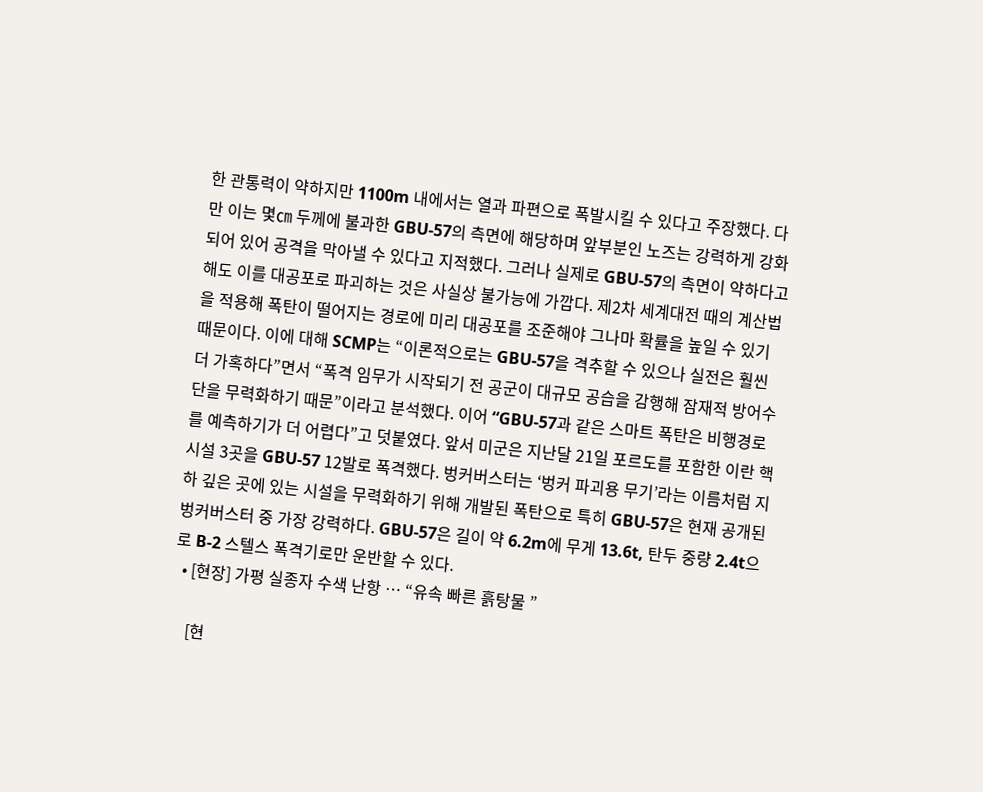한 관통력이 약하지만 1100m 내에서는 열과 파편으로 폭발시킬 수 있다고 주장했다. 다만 이는 몇㎝ 두께에 불과한 GBU-57의 측면에 해당하며 앞부분인 노즈는 강력하게 강화되어 있어 공격을 막아낼 수 있다고 지적했다. 그러나 실제로 GBU-57의 측면이 약하다고 해도 이를 대공포로 파괴하는 것은 사실상 불가능에 가깝다. 제2차 세계대전 때의 계산법을 적용해 폭탄이 떨어지는 경로에 미리 대공포를 조준해야 그나마 확률을 높일 수 있기 때문이다. 이에 대해 SCMP는 “이론적으로는 GBU-57을 격추할 수 있으나 실전은 훨씬 더 가혹하다”면서 “폭격 임무가 시작되기 전 공군이 대규모 공습을 감행해 잠재적 방어수단을 무력화하기 때문”이라고 분석했다. 이어 “GBU-57과 같은 스마트 폭탄은 비행경로를 예측하기가 더 어렵다”고 덧붙였다. 앞서 미군은 지난달 21일 포르도를 포함한 이란 핵시설 3곳을 GBU-57 12발로 폭격했다. 벙커버스터는 ‘벙커 파괴용 무기’라는 이름처럼 지하 깊은 곳에 있는 시설을 무력화하기 위해 개발된 폭탄으로 특히 GBU-57은 현재 공개된 벙커버스터 중 가장 강력하다. GBU-57은 길이 약 6.2m에 무게 13.6t, 탄두 중량 2.4t으로 B-2 스텔스 폭격기로만 운반할 수 있다.
  • [현장] 가평 실종자 수색 난항 … “유속 빠른 흙탕물 ”

    [현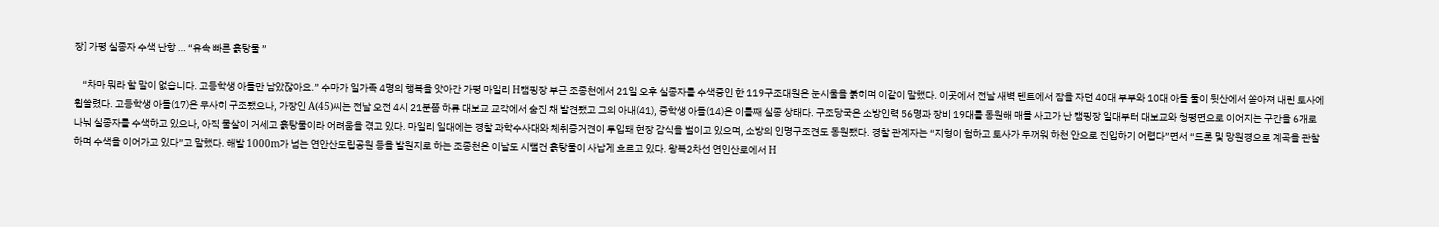장] 가평 실종자 수색 난항 … “유속 빠른 흙탕물 ”

    “차마 뭐라 할 말이 없습니다. 고등학생 아들만 남았잖아요.” 수마가 일가족 4명의 행복을 앗아간 가평 마일리 H캠핑장 부근 조종천에서 21일 오후 실종자를 수색중인 한 119구조대원은 눈시울을 붉히며 이같이 말했다. 이곳에서 전날 새벽 텐트에서 잠을 자던 40대 부부와 10대 아들 둘이 뒷산에서 쏟아져 내린 토사에 휩쓸렸다. 고등학생 아들(17)은 무사히 구조됐으나, 가장인 A(45)씨는 전날 오전 4시 21분쯤 하류 대보교 교각에서 숨진 채 발견됐고 그의 아내(41), 중학생 아들(14)은 이틀째 실종 상태다. 구조당국은 소방인력 56명과 장비 19대를 동원해 매몰 사고가 난 캠핑장 일대부터 대보교와 청평면으로 이어지는 구간을 6개로 나눠 실종자를 수색하고 있으나, 아직 물살이 거세고 흙탕물이라 어려움을 겪고 있다. 마일리 일대에는 경찰 과학수사대와 체취증거견이 투입돼 현장 감식을 벌이고 있으며, 소방의 인명구조견도 동원됐다. 경찰 관계자는 “지형이 험하고 토사가 두꺼워 하천 안으로 진입하기 어렵다”면서 “드론 및 망원경으로 계곡을 관찰하며 수색을 이어가고 있다”고 말했다. 해발 1000m가 넘는 연안산도립공원 등을 발원지로 하는 조종천은 이날도 시뻘건 흙탕물이 사납게 흐르고 있다. 왕복2차선 연인산로에서 H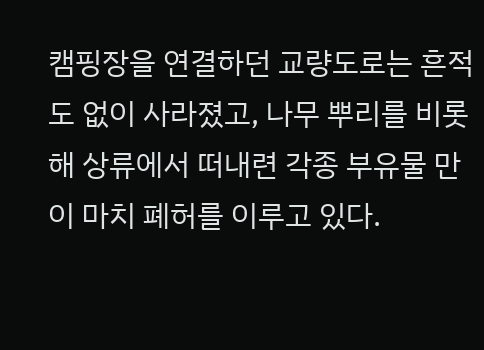캠핑장을 연결하던 교량도로는 흔적도 없이 사라졌고, 나무 뿌리를 비롯해 상류에서 떠내련 각종 부유물 만이 마치 폐허를 이루고 있다.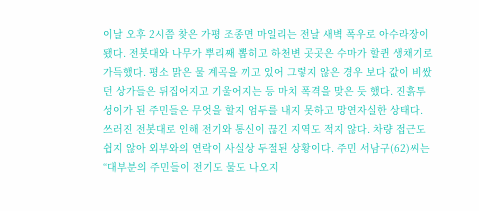이날 오후 2시쯤 찾은 가평 조종면 마일리는 전날 새벽 폭우로 아수라장이 됐다. 전봇대와 나무가 뿌리째 뽑히고 하천변 곳곳은 수마가 할퀸 생채기로 가득했다. 평소 맑은 물 계곡을 끼고 있어 그렇지 않은 경우 보다 값이 비쌌던 상가들은 뒤집어지고 기울어지는 등 마치 폭격을 맞은 듯 했다. 진흙투성이가 된 주민들은 무엇을 할지 엄두를 내지 못하고 망연자실한 상태다. 쓰러진 전봇대로 인해 전기와 통신이 끊긴 지역도 적지 않다. 차량 접근도 쉽지 않아 외부와의 연락이 사실상 두절된 상황이다. 주민 서남구(62)씨는 “대부분의 주민들이 전기도 물도 나오지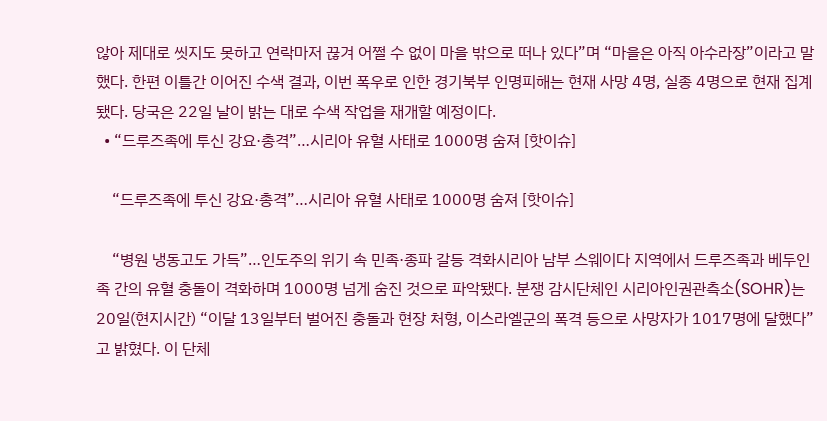않아 제대로 씻지도 못하고 연락마저 끊겨 어쩔 수 없이 마을 밖으로 떠나 있다”며 “마을은 아직 아수라장”이라고 말했다. 한편 이틀간 이어진 수색 결과, 이번 폭우로 인한 경기북부 인명피해는 현재 사망 4명, 실종 4명으로 현재 집계됐다. 당국은 22일 날이 밝는 대로 수색 작업을 재개할 예정이다.
  • “드루즈족에 투신 강요·총격”…시리아 유혈 사태로 1000명 숨져 [핫이슈]

    “드루즈족에 투신 강요·총격”…시리아 유혈 사태로 1000명 숨져 [핫이슈]

    “병원 냉동고도 가득”…인도주의 위기 속 민족·종파 갈등 격화시리아 남부 스웨이다 지역에서 드루즈족과 베두인족 간의 유혈 충돌이 격화하며 1000명 넘게 숨진 것으로 파악됐다. 분쟁 감시단체인 시리아인권관측소(SOHR)는 20일(현지시간) “이달 13일부터 벌어진 충돌과 현장 처형, 이스라엘군의 폭격 등으로 사망자가 1017명에 달했다”고 밝혔다. 이 단체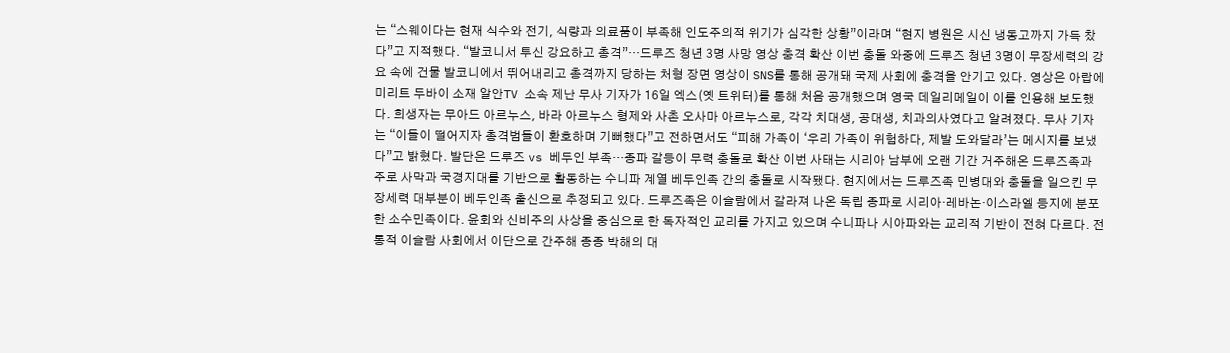는 “스웨이다는 현재 식수와 전기, 식량과 의료품이 부족해 인도주의적 위기가 심각한 상황”이라며 “현지 병원은 시신 냉동고까지 가득 찼다”고 지적했다. “발코니서 투신 강요하고 총격”…드루즈 청년 3명 사망 영상 충격 확산 이번 충돌 와중에 드루즈 청년 3명이 무장세력의 강요 속에 건물 발코니에서 뛰어내리고 총격까지 당하는 처형 장면 영상이 SNS를 통해 공개돼 국제 사회에 충격을 안기고 있다. 영상은 아랍에미리트 두바이 소재 알안TV 소속 제난 무사 기자가 16일 엑스(옛 트위터)를 통해 처음 공개했으며 영국 데일리메일이 이를 인용해 보도했다. 희생자는 무아드 아르누스, 바라 아르누스 형제와 사촌 오사마 아르누스로, 각각 치대생, 공대생, 치과의사였다고 알려졌다. 무사 기자는 “이들이 떨어지자 총격범들이 환호하며 기뻐했다”고 전하면서도 “피해 가족이 ‘우리 가족이 위험하다, 제발 도와달라’는 메시지를 보냈다”고 밝혔다. 발단은 드루즈 vs 베두인 부족…종파 갈등이 무력 충돌로 확산 이번 사태는 시리아 남부에 오랜 기간 거주해온 드루즈족과 주로 사막과 국경지대를 기반으로 활동하는 수니파 계열 베두인족 간의 충돌로 시작됐다. 현지에서는 드루즈족 민병대와 충돌을 일으킨 무장세력 대부분이 베두인족 출신으로 추정되고 있다. 드루즈족은 이슬람에서 갈라져 나온 독립 종파로 시리아·레바논·이스라엘 등지에 분포한 소수민족이다. 윤회와 신비주의 사상을 중심으로 한 독자적인 교리를 가지고 있으며 수니파나 시아파와는 교리적 기반이 전혀 다르다. 전통적 이슬람 사회에서 이단으로 간주해 종종 박해의 대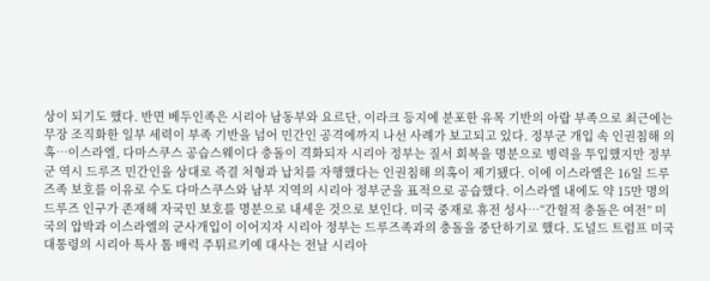상이 되기도 했다. 반면 베두인족은 시리아 남동부와 요르단, 이라크 등지에 분포한 유목 기반의 아랍 부족으로 최근에는 무장 조직화한 일부 세력이 부족 기반을 넘어 민간인 공격에까지 나선 사례가 보고되고 있다. 정부군 개입 속 인권침해 의혹…이스라엘, 다마스쿠스 공습스웨이다 충돌이 격화되자 시리아 정부는 질서 회복을 명분으로 병력을 투입했지만 정부군 역시 드루즈 민간인을 상대로 즉결 처형과 납치를 자행했다는 인권침해 의혹이 제기됐다. 이에 이스라엘은 16일 드루즈족 보호를 이유로 수도 다마스쿠스와 남부 지역의 시리아 정부군을 표적으로 공습했다. 이스라엘 내에도 약 15만 명의 드루즈 인구가 존재해 자국민 보호를 명분으로 내세운 것으로 보인다. 미국 중재로 휴전 성사…“간헐적 충돌은 여전” 미국의 압박과 이스라엘의 군사개입이 이어지자 시리아 정부는 드루즈족과의 충돌을 중단하기로 했다. 도널드 트럼프 미국 대통령의 시리아 특사 톰 배럭 주튀르키예 대사는 전날 시리아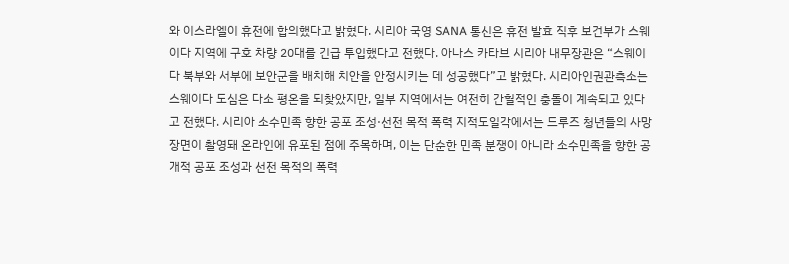와 이스라엘이 휴전에 합의했다고 밝혔다. 시리아 국영 SANA 통신은 휴전 발효 직후 보건부가 스웨이다 지역에 구호 차량 20대를 긴급 투입했다고 전했다. 아나스 카타브 시리아 내무장관은 “스웨이다 북부와 서부에 보안군을 배치해 치안을 안정시키는 데 성공했다”고 밝혔다. 시리아인권관측소는 스웨이다 도심은 다소 평온을 되찾았지만, 일부 지역에서는 여전히 간헐적인 충돌이 계속되고 있다고 전했다. 시리아 소수민족 향한 공포 조성·선전 목적 폭력 지적도일각에서는 드루즈 청년들의 사망 장면이 촬영돼 온라인에 유포된 점에 주목하며, 이는 단순한 민족 분쟁이 아니라 소수민족을 향한 공개적 공포 조성과 선전 목적의 폭력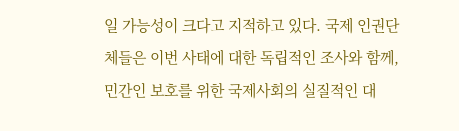일 가능성이 크다고 지적하고 있다. 국제 인권단체들은 이번 사태에 대한 독립적인 조사와 함께, 민간인 보호를 위한 국제사회의 실질적인 대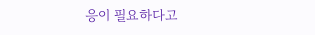응이 필요하다고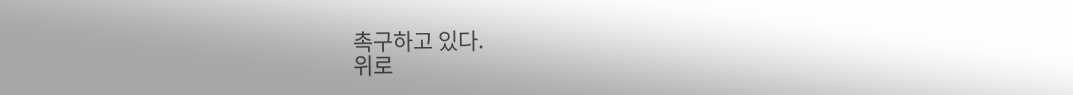촉구하고 있다.
위로